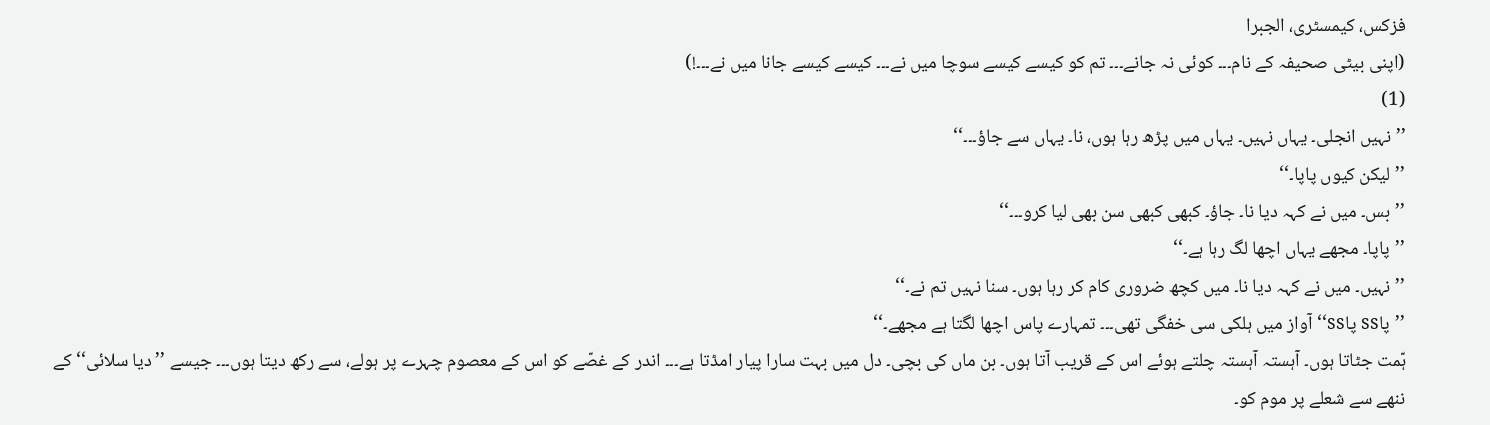فزکس، کیمسٹری، الجبرا
(اپنی بیٹی صحیفہ کے نام۔۔۔ کوئی نہ جانے۔۔۔ تم کو کیسے کیسے سوچا میں نے۔۔۔ کیسے کیسے جانا میں نے۔۔۔!)
(1)
’’نہیں انجلی۔ یہاں نہیں۔ یہاں میں پڑھ رہا ہوں، نا۔ یہاں سے جاؤ۔۔۔‘‘
’’لیکن کیوں پاپا۔‘‘
’’بس۔ میں نے کہہ دیا نا۔ جاؤ۔ کبھی کبھی سن بھی لیا کرو۔۔۔‘‘
’’پاپا۔ مجھے یہاں اچھا لگ رہا ہے۔‘‘
’’نہیں۔ میں نے کہہ دیا نا۔ میں کچھ ضروری کام کر رہا ہوں۔ سنا نہیں تم نے۔‘‘
’’پاss پاss‘‘ آواز میں ہلکی سی خفگی تھی۔۔۔ تمہارے پاس اچھا لگتا ہے مجھے۔‘‘
ہّمت جٹاتا ہوں۔ آہستہ آہستہ چلتے ہوئے اس کے قریب آتا ہوں۔ بن ماں کی بچی۔ دل میں بہت سارا پیار امڈتا ہے۔۔۔ اندر کے غصّے کو اس کے معصوم چہرے پر ہولے، سے رکھ دیتا ہوں۔۔۔ جیسے ’’دیا سلائی‘‘ کے ننھے سے شعلے پر موم کو۔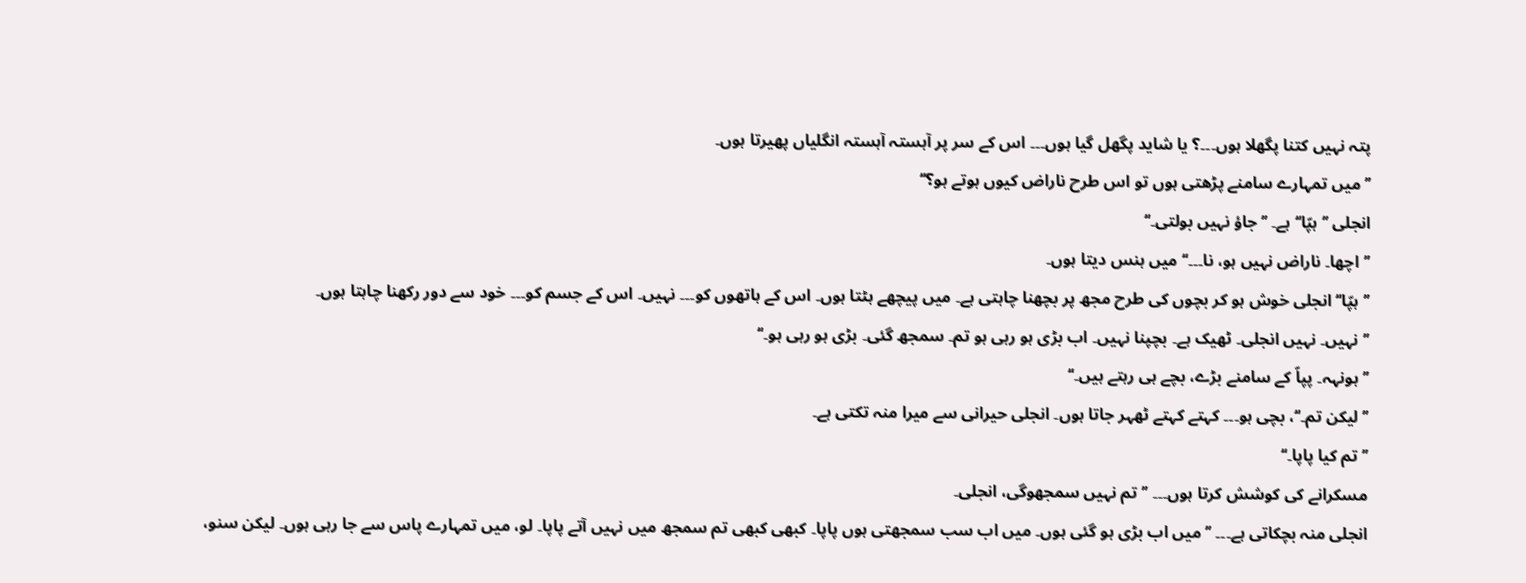پتہ نہیں کتنا پگھلا ہوں۔۔۔؟ یا شاید پگھل گیا ہوں۔۔۔ اس کے سر پر آہستہ آہستہ انگلیاں پھیرتا ہوں۔
’’میں تمہارے سامنے پڑھتی ہوں تو اس طرح ناراض کیوں ہوتے ہو؟‘‘
انجلی ’’ہپّا‘‘ ہے۔ ’’جاؤ نہیں بولتی۔‘‘
’’اچھا۔ ناراض نہیں ہو، نا۔۔۔‘‘ میں ہنس دیتا ہوں۔
’’ہپّا‘‘ انجلی خوش ہو کر بچوں کی طرح مجھ پر بچھنا چاہتی ہے۔ میں پیچھے ہٹتا ہوں۔ اس کے ہاتھوں کو۔۔۔ نہیں۔ اس کے جسم کو۔۔۔ خود سے دور رکھنا چاہتا ہوں۔
’’نہیں۔ نہیں انجلی۔ ٹھیک ہے۔ بچپنا نہیں۔ اب بڑی ہو رہی ہو تم۔ سمجھ گئی۔ بڑی ہو رہی ہو۔‘‘
’’ہونہہ۔ پپاّ کے سامنے بڑے، بچے ہی رہتے ہیں۔‘‘
’’لیکن تم۔‘‘، بچی ہو۔۔۔ کہتے کہتے ٹھہر جاتا ہوں۔ انجلی حیرانی سے میرا منہ تکتی ہے۔
’’تم کیا پاپا۔‘‘
مسکرانے کی کوشش کرتا ہوں۔۔۔ ’’تم نہیں سمجھوگی، انجلی۔
انجلی منہ بچکاتی ہے۔۔۔ ’’میں اب بڑی ہو گئی ہوں۔ میں اب سب سمجھتی ہوں پاپا۔ کبھی کبھی تم سمجھ میں نہیں آتے پاپا۔ لو، میں تمہارے پاس سے جا رہی ہوں۔ لیکن سنو،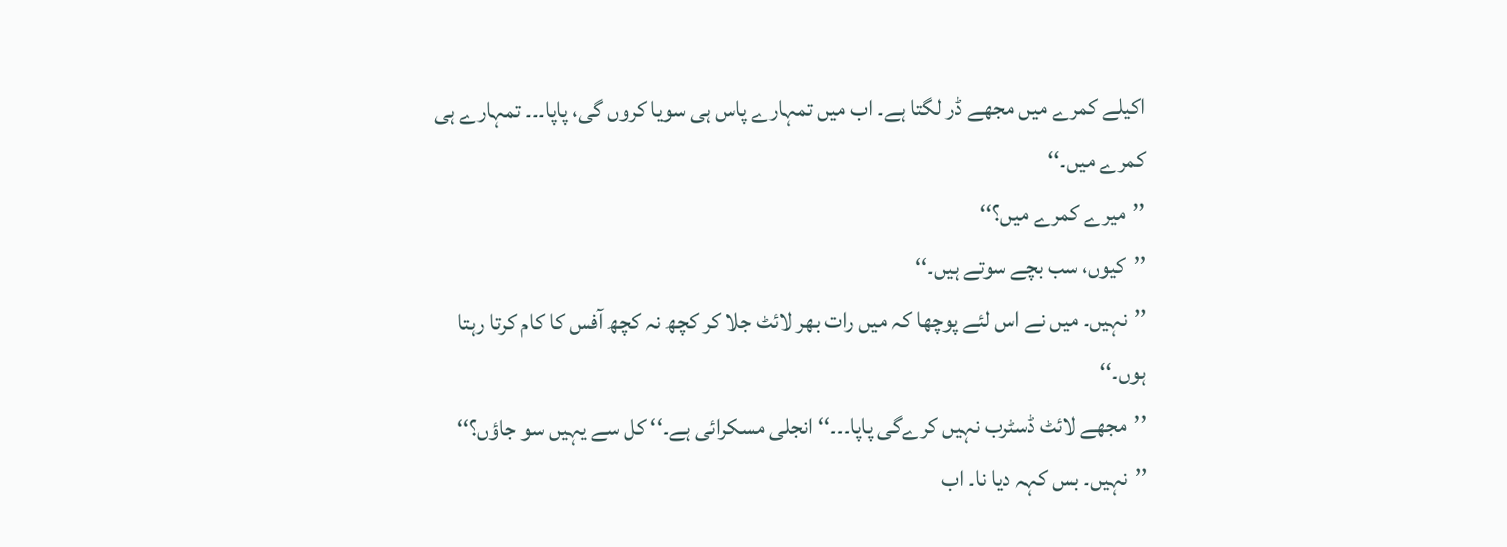اکیلے کمرے میں مجھے ڈر لگتا ہے۔ اب میں تمہارے پاس ہی سویا کروں گی، پاپا۔۔۔ تمہارے ہی کمرے میں۔‘‘
’’میرے کمرے میں؟‘‘
’’کیوں، سب بچے سوتے ہیں۔‘‘
’’نہیں۔ میں نے اس لئے پوچھا کہ میں رات بھر لائٹ جلا کر کچھ نہ کچھ آفس کا کام کرتا رہتا ہوں۔‘‘
’’مجھے لائٹ ڈسٹرب نہیں کرےگی پاپا۔۔۔‘‘ انجلی مسکرائی ہے۔‘‘ کل سے یہیں سو جاؤں؟‘‘
’’نہیں۔ بس کہہ دیا نا۔ اب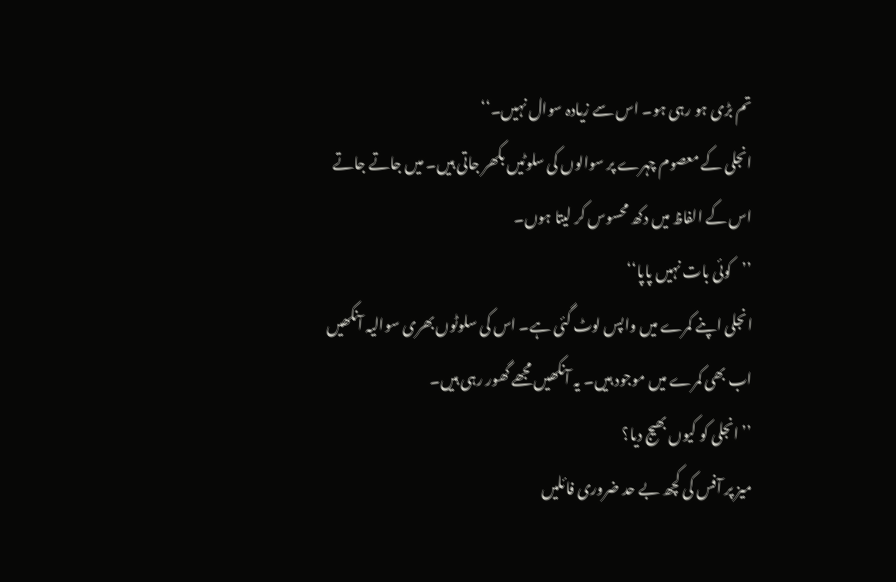تم بڑی ہو رہی ہو۔ اس سے زیادہ سوال نہیں۔‘‘
انجلی کے معصوم چہرے پر سوالوں کی سلوٹیں بکھر جاتی ہیں۔ میں جاتے جاتے اس کے الفاظ میں دکھ محسوس کر لیتا ہوں۔
’’کوئی بات نہیں پاپا‘‘
انجلی اپنے کمرے میں واپس لوٹ گئی ہے۔ اس کی سلوٹوں بھری سوالیہ آنکھیں اب بھی کمرے میں موجود ہیں۔ یہ آنکھیں مجھے گھور رہی ہیں۔
’’انجلی کو کیوں بھیج دیا؟
میز پر آفس کی کچھ بے حد ضروری فائلیں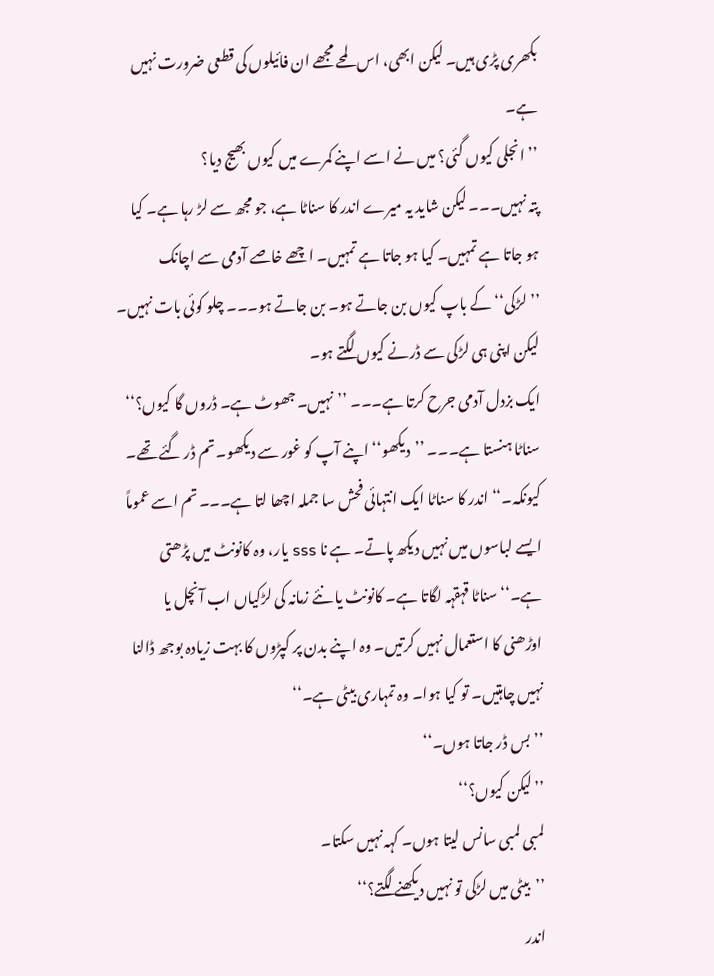بکھری پڑی ہیں۔ لیکن ابھی، اس لمحے مجھے ان فائیلوں کی قطعی ضرورت نہیں ہے۔
’’انجلی کیوں گئی؟ میں نے اسے اپنے کمرے میں کیوں بھیج دیا؟
پتہ نہیں۔۔۔ لیکن شاید یہ میرے اندر کا سناٹا ہے، جو مجھ سے لڑ رہا ہے۔ کیا ہو جاتا ہے تمہیں۔ کیا ہو جاتا ہے تمہیں۔ اچھے خاصے آدمی سے اچانک ’’لڑکی‘‘ کے باپ کیوں بن جاتے ہو۔ بن جاتے ہو۔۔۔ چلو کوئی بات نہیں۔ لیکن اپنی ہی لڑکی سے ڈرنے کیوں لگتے ہو۔
ایک بزدل آدمی جرح کرتا ہے۔۔۔ ’’نہیں۔ جھوٹ ہے۔ ڈروں گا کیوں؟‘‘
سناٹا ہنستا ہے۔۔۔ ’’دیکھو‘‘ اپنے آپ کو غور سے دیکھو۔ تم ڈر گئے تھے۔ کیونکہ۔‘‘ اندر کا سناٹا ایک انتہائی فحش سا جملہ اچھا لتا ہے۔۔۔ تم اسے عموماً ایسے لباسوں میں نہیں دیکھ پاتے۔ ہے نا sss یار، وہ کانونٹ میں پڑھتی ہے۔‘‘ سناٹا قہقہہ لگاتا ہے۔ کانونٹ یا نئے زمانہ کی لڑکیاں اب آنچل یا اوڑھنی کا استعمال نہیں کرتیں۔ وہ اپنے بدن پر کپڑوں کا بہت زیادہ بوجھ ڈالنا نہیں چاہتیں۔ تو کیا ہوا۔ وہ تمہاری بیٹی ہے۔‘‘
’’بس ڈر جاتا ہوں۔‘‘
’’لیکن کیوں؟‘‘
لمبی لمبی سانس لیتا ہوں۔ کہہ نہیں سکتا۔
’’بیٹی میں لڑکی تو نہیں دیکھنے لگتے؟‘‘
اندر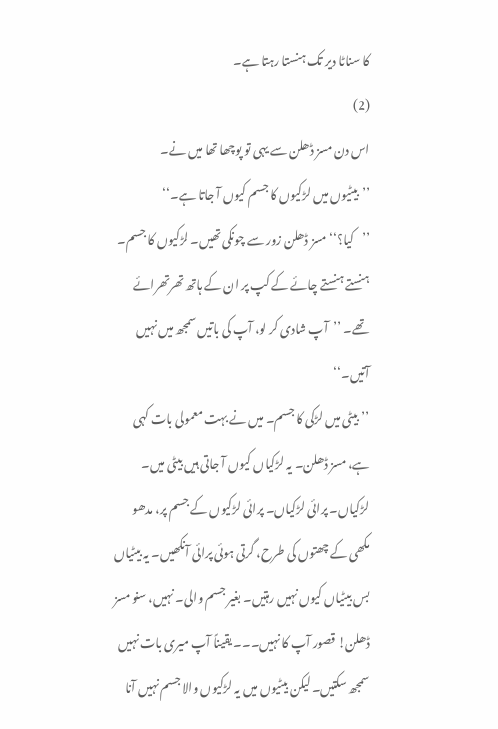کا سناٹا دیر تک ہنستا رہتا ہے۔
(2)
اس دن مسز ڈھلن سے یہی تو پوچھا تھا میں نے۔
’’بیٹیوں میں لڑکیوں کا جسم کیوں آ جاتا ہے۔‘‘
’’کیا؟‘‘ مسز ڈھلن زور سے چونکی تھیں۔ لڑکیوں کا جسم۔ ہنستے ہنستے چائے کے کپ پر ان کے ہاتھ تھرتھرائے تھے۔ ’’آپ شادی کر لو، آپ کی باتیں سمجھ میں نہیں آتیں۔‘‘
’’بیٹی میں لڑکی کا جسم۔ میں نے بہت معمولی بات کہی ہے، مسز ڈھلن۔ یہ لڑکیاں کیوں آ جاتی ہیں بیٹی میں۔ لڑکیاں۔ پرائی لڑکیاں۔ پرائی لڑکیوں کے جسم پر، مدھو مکھی کے چھتوں کی طرح، گرتی ہوئی پرائی آنکھیں۔ یہ بیٹیاں بس بیٹیاں کیوں نہیں رہتیں۔ بغیر جسم والی۔ نہیں، سنو مسز ڈھلن! قصور آپ کا نہیں۔۔۔ یقیناً آپ میری بات نہیں سمجھ سکتیں۔ لیکن بیٹیوں میں یہ لڑکیوں والا جسم نہیں آنا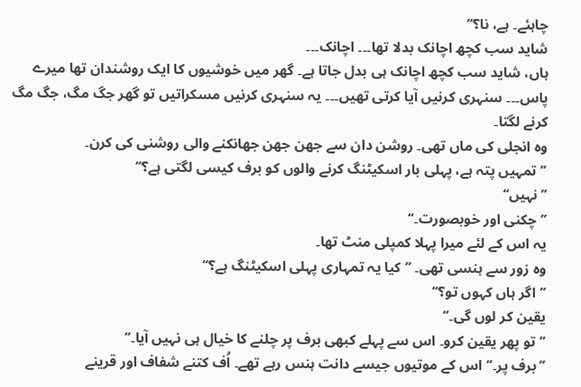چاہئے۔ ہے، نا؟‘‘
شاید سب کچھ اچانک بدلا تھا۔۔۔ اچانک۔۔۔
ہاں، شاید سب کچھ اچانک ہی بدل جاتا ہے۔ گھر میں خوشیوں کا ایک روشندان تھا میرے پاس۔۔۔ سنہری کرنیں آیا کرتی تھیں۔۔۔ یہ سنہری کرنیں مسکراتیں تو گھر جگ مگ، جگ مگ کرنے لگتا۔
وہ انجلی کی ماں تھی۔ روشن دان سے جھن جھن جھانکنے والی روشنی کی کرن۔
’’تمہیں پتہ ہے، پہلی بار اسکیٹنگ کرنے والوں کو برف کیسی لگتی ہے؟‘‘
’’نہیں‘‘
’’چکنی اور خوبصورت۔‘‘
یہ اس کے لئے میرا پہلا کمپلی منٹ تھا۔
وہ زور سے ہنسی تھی۔ ’’کیا یہ تمہاری پہلی اسکیٹنگ ہے؟‘‘
’’اگر ہاں کہوں تو؟‘‘
یقین کر لوں گی۔‘‘
’’تو پھر یقین کرو۔ اس سے پہلے کبھی برف پر چلنے کا خیال ہی نہیں آیا۔‘‘
’’برف پر۔‘‘ اس کے موتیوں جیسے دانت ہنس رہے تھے۔ اُف کتنے شفاف اور قرینے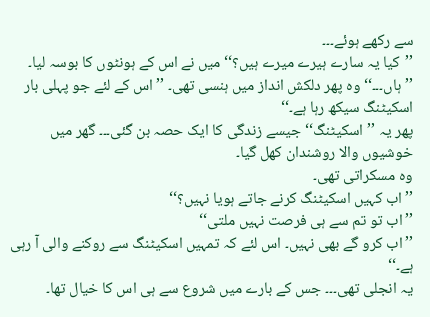سے رکھے ہوئے۔۔۔
’’کیا یہ سارے ہیرے میرے ہیں؟‘‘ میں نے اس کے ہونٹوں کا بوسہ لیا۔
’’ہاں۔۔۔‘‘ وہ پھر دلکش انداز میں ہنسی تھی۔ ’’اس کے لئے جو پہلی بار اسکیٹنگ سیکھ رہا ہے۔‘‘
پھر یہ ’’اسکیٹنگ‘‘ جیسے زندگی کا ایک حصہ بن گئی۔۔۔ گھر میں خوشیوں والا روشندان کھل گیا۔
وہ مسکراتی تھی۔
’’اب کہیں اسکیٹنگ کرنے جاتے ہویا نہیں؟‘‘
’’اب تو تم سے ہی فرصت نہیں ملتی‘‘
’’اب کرو گے بھی نہیں۔ اس لئے کہ تمہیں اسکیٹنگ سے روکنے والی آ رہی ہے۔‘‘
یہ انجلی تھی۔۔۔ جس کے بارے میں شروع سے ہی اس کا خیال تھا۔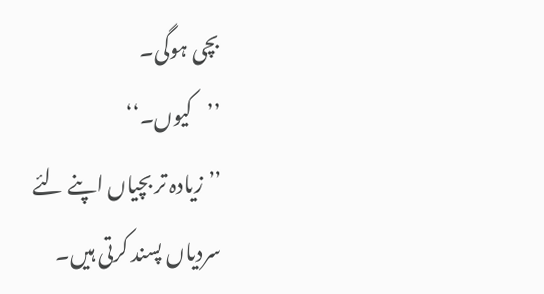بچی ہوگی۔
’’کیوں۔‘‘
’’زیادہ تر بچیاں اپنے لئے سردیاں پسند کرتی ہیں۔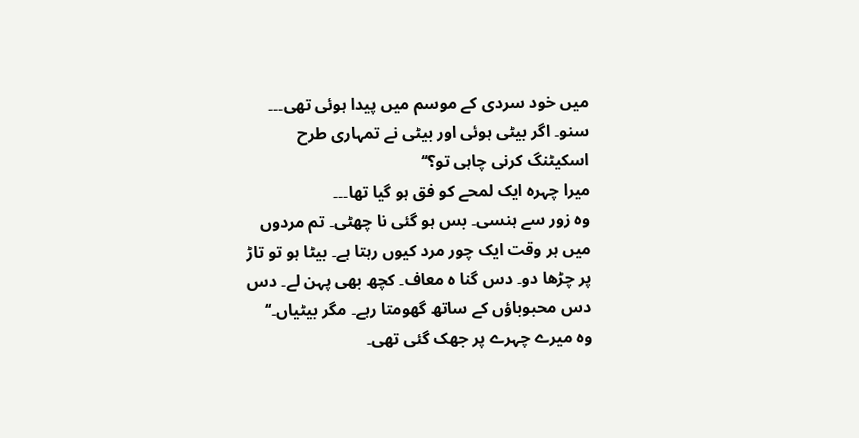میں خود سردی کے موسم میں پیدا ہوئی تھی۔۔۔ سنو۔ اگر بیٹی ہوئی اور بیٹی نے تمہاری طرح اسکیٹنگ کرنی چاہی تو؟‘‘
میرا چہرہ ایک لمحے کو فق ہو گیا تھا۔۔۔
وہ زور سے ہنسی۔ بس ہو گئی نا چھٹی۔ تم مردوں میں ہر وقت ایک چور مرد کیوں رہتا ہے۔ بیٹا ہو تو تاڑ پر چڑھا دو۔ دس گنا ہ معاف۔ کچھ بھی پہن لے۔ دس دس محبوباؤں کے ساتھ گھومتا رہے۔ مگر بیٹیاں۔‘‘
وہ میرے چہرے پر جھک گئی تھی۔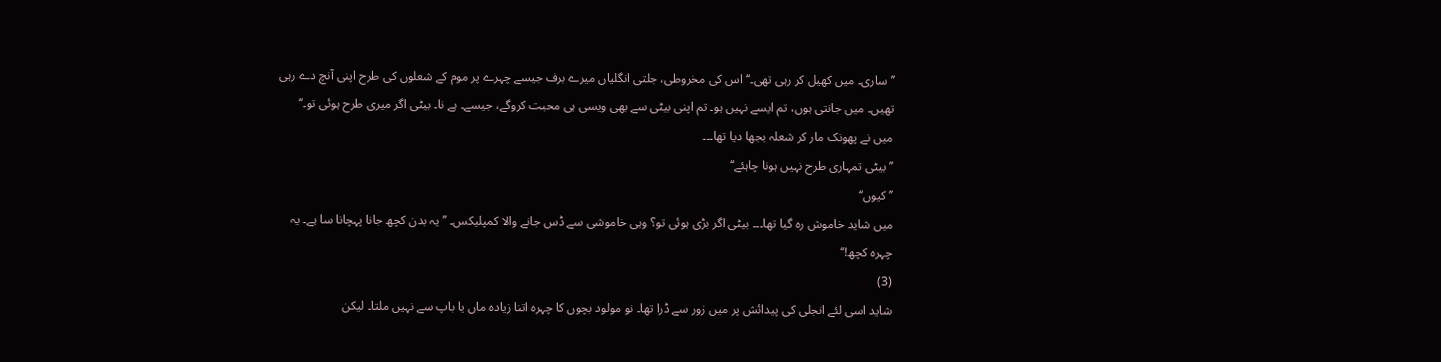’’ساری۔ میں کھیل کر رہی تھی۔‘‘ اس کی مخروطی، جلتی انگلیاں میرے برف جیسے چہرے پر موم کے شعلوں کی طرح اپنی آنچ دے رہی تھیں۔ میں جانتی ہوں، تم ایسے نہیں ہو۔ تم اپنی بیٹی سے بھی ویسی ہی محبت کروگے، جیسے۔ ہے نا۔ بیٹی اگر میری طرح ہوئی تو۔‘‘
میں نے پھونک مار کر شعلہ بجھا دیا تھا۔۔۔
’’بیٹی تمہاری طرح نہیں ہونا چاہئے‘‘
’’کیوں‘‘
میں شاید خاموش رہ گیا تھا۔۔۔ بیٹی اگر بڑی ہوئی تو؟ وہی خاموشی سے ڈس جانے والا کمپلیکس۔ ’’یہ بدن کچھ جانا پہچانا سا ہے۔ یہ چہرہ کچھ!‘‘
(3)
شاید اسی لئے انجلی کی پیدائش پر میں زور سے ڈرا تھا۔ نو مولود بچوں کا چہرہ اتنا زیادہ ماں یا باپ سے نہیں ملتا۔ لیکن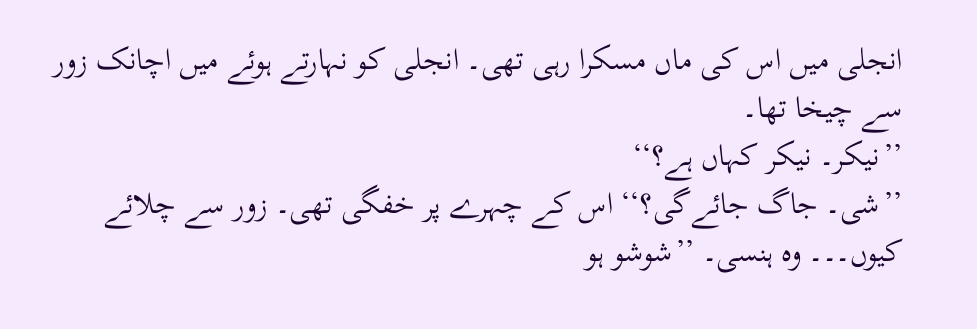انجلی میں اس کی ماں مسکرا رہی تھی۔ انجلی کو نہارتے ہوئے میں اچانک زور سے چیخا تھا۔
’’نیکر۔ نیکر کہاں ہے؟‘‘
’’شی۔ جاگ جائےگی؟‘‘ اس کے چہرے پر خفگی تھی۔ زور سے چلائے کیوں۔۔۔ وہ ہنسی۔ ’’شوشو ہو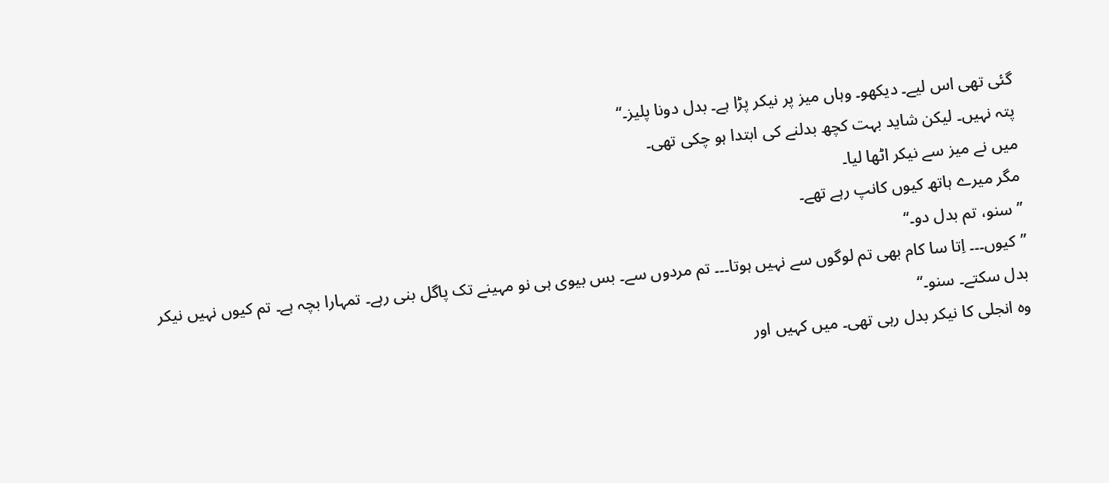گئی تھی اس لیے۔ دیکھو۔ وہاں میز پر نیکر پڑا ہے۔ بدل دونا پلیز۔‘‘
پتہ نہیں۔ لیکن شاید بہت کچھ بدلنے کی ابتدا ہو چکی تھی۔
میں نے میز سے نیکر اٹھا لیا۔
مگر میرے ہاتھ کیوں کانپ رہے تھے۔
’’سنو، تم بدل دو۔‘‘
’’کیوں۔۔۔ اِتا سا کام بھی تم لوگوں سے نہیں ہوتا۔۔۔ تم مردوں سے۔ بس بیوی ہی نو مہینے تک پاگل بنی رہے۔ تمہارا بچہ ہے۔ تم کیوں نہیں نیکر بدل سکتے۔ سنو۔‘‘
وہ انجلی کا نیکر بدل رہی تھی۔ میں کہیں اور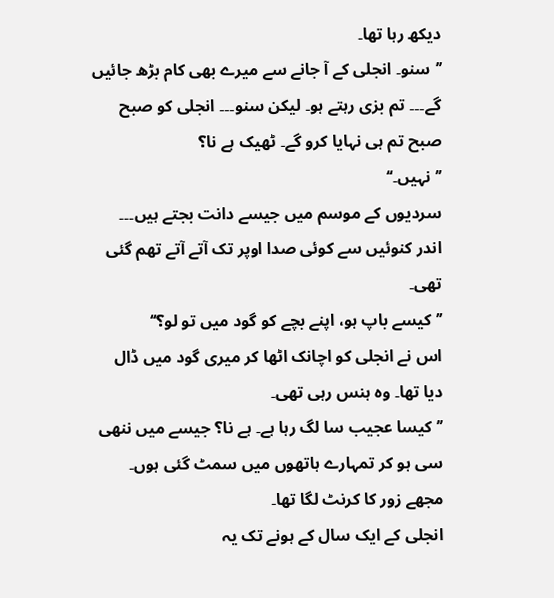دیکھ رہا تھا۔
’’سنو۔ انجلی کے آ جانے سے میرے بھی کام بڑھ جائیں گے۔۔۔ تم بزی رہتے ہو۔ لیکن سنو۔۔۔ انجلی کو صبح صبح تم ہی نہایا کرو گے۔ ٹھیک ہے نا؟
’’نہیں۔‘‘
سردیوں کے موسم میں جیسے دانت بجتے ہیں۔۔۔ اندر کنوئیں سے کوئی صدا اوپر تک آتے آتے تھم گئی تھی۔
’’کیسے باپ ہو، اپنے بچے کو گود میں تو لو؟‘‘
اس نے انجلی کو اچانک اٹھا کر میری گود میں ڈال دیا تھا۔ وہ ہنس رہی تھی۔
’’کیسا عجیب سا لگ رہا ہے۔ ہے نا؟ جیسے میں ننھی سی ہو کر تمہارے ہاتھوں میں سمٹ گئی ہوں۔
مجھے زور کا کرنٹ لگا تھا۔
انجلی کے ایک سال کے ہونے تک یہ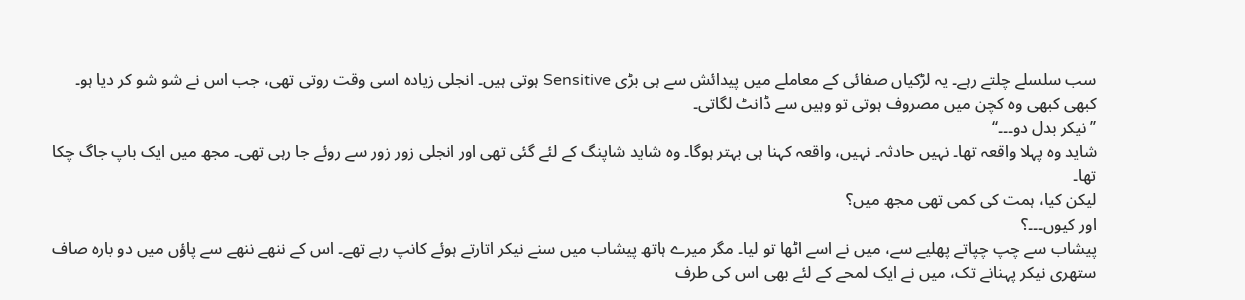سب سلسلے چلتے رہے۔ یہ لڑکیاں صفائی کے معاملے میں پیدائش سے ہی بڑی Sensitive ہوتی ہیں۔ انجلی زیادہ اسی وقت روتی تھی، جب اس نے شو شو کر دیا ہو۔ کبھی کبھی وہ کچن میں مصروف ہوتی تو وہیں سے ڈانٹ لگاتی۔
’’نیکر بدل دو۔۔۔‘‘
شاید وہ پہلا واقعہ تھا۔ نہیں حادثہ۔ نہیں، واقعہ کہنا ہی بہتر ہوگا۔ وہ شاید شاپنگ کے لئے گئی تھی اور انجلی زور زور سے روئے جا رہی تھی۔ مجھ میں ایک باپ جاگ چکا تھا۔
لیکن کیا، ہمت کی کمی تھی مجھ میں؟
اور کیوں۔۔۔؟
پیشاب سے چپ چپاتے پھلیے سے، میں نے اسے اٹھا تو لیا۔ مگر میرے ہاتھ پیشاب میں سنے نیکر اتارتے ہوئے کانپ رہے تھے۔ اس کے ننھے ننھے سے پاؤں میں دو بارہ صاف ستھری نیکر پہنانے تک، میں نے ایک لمحے کے لئے بھی اس کی طرف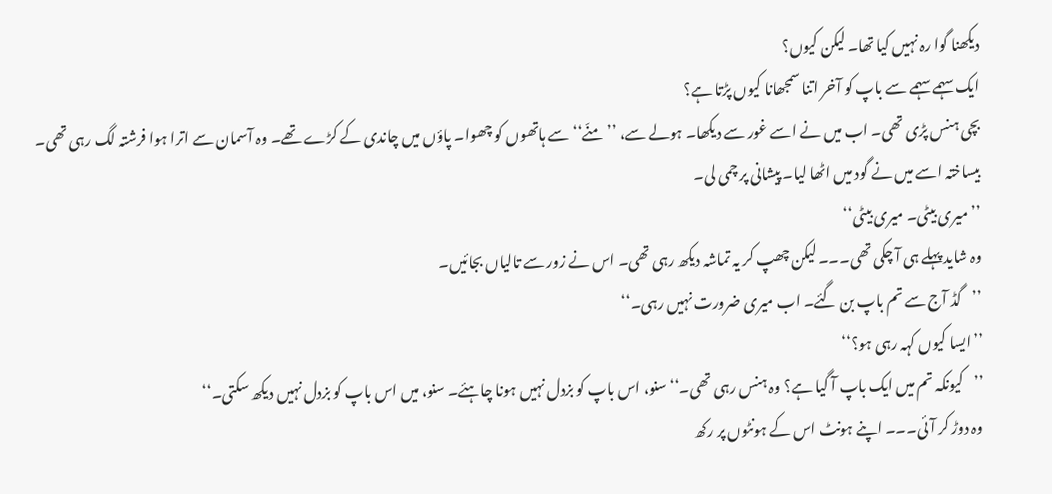دیکھنا گوا رہ نہیں کیا تھا۔ لیکن کیوں؟
ایک سہمے سہمے سے باپ کو آخر اتنا سمجھانا کیوں پڑتا ہے؟
بچی ہنس پڑی تھی۔ اب میں نے اسے غور سے دیکھا۔ ہولے سے، ’’منّے‘‘ سے ہاتھوں کو چھوا۔ پاؤں میں چاندی کے کڑے تھے۔ وہ آسمان سے اترا ہوا فرشتہ لگ رہی تھی۔
بیساختہ اسے میں نے گود میں اٹھا لیا۔ پیشانی پر چمی لی۔
’’میری بیٹی۔ میری بیٹی‘‘
وہ شاید پہلے ہی آ چکی تھی۔۔۔ لیکن چھپ کر یہ تماشہ دیکھ رہی تھی۔ اس نے زور سے تالیاں بجائیں۔
’’گڈ آج سے تم باپ بن گئے۔ اب میری ضرورت نہیں رہی۔‘‘
’’ایسا کیوں کہہ رہی ہو؟‘‘
’’کیونکہ تم میں ایک باپ آ گیا ہے؟ وہ ہنس رہی تھی۔‘‘ سنو، اس باپ کو بزدل نہیں ہونا چاہئے۔ سنو، میں اس باپ کو بزدل نہیں دیکھ سکتی۔‘‘
وہ دوڑ کر آئی۔۔۔ اپنے ہونٹ اس کے ہونٹوں پر رکھ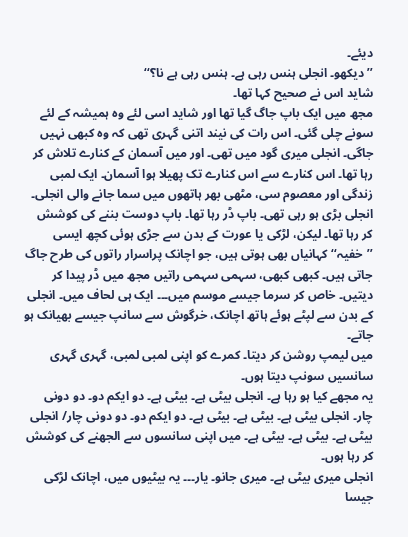دیئے۔
’’دیکھو۔ انجلی ہنس رہی ہے۔ ہنس رہی ہے نا؟‘‘
شاید اس نے صحیح کہا تھا۔
مجھ میں ایک باپ جاگ گیا تھا اور شاید اسی لئے وہ ہمیشہ کے لئے سونے چلی گئی۔ اس رات کی نیند اتنی گہری تھی کہ وہ کبھی نہیں جاگی۔ انجلی میری گود میں تھی۔ اور میں آسمان کے کنارے تلاش کر رہا تھا۔ اس کنارے سے اس کنارے تک پھیلا ہوا آسمان۔ ایک لمبی زندگی اور معصوم سی، مٹھی بھر ہاتھوں میں سما جانے والی انجلی۔
انجلی بڑی ہو رہی تھی۔ باپ ڈر رہا تھا۔ باپ دوست بننے کی کوشش کر رہا تھا۔ لیکن، لڑکی یا عورت کے بدن سے جڑی ہوئی کچھ ایسی ’’خفیہ‘‘ کہانیاں بھی ہوتی ہیں، جو اچانک پراسرار راتوں کی طرح جاگ جاتی ہیں۔ کبھی کبھی، سہمی سہمی راتیں مجھ میں ڈر پیدا کر دیتیں۔ خاص کر سرما جیسے موسم میں۔۔۔ ایک ہی لحاف میں۔ انجلی کے بدن سے لپٹے ہوئے ہاتھ اچانک، خرگوش سے سانپ جیسے بھیانک ہو جاتے۔
میں لیمپ روشن کر دیتا۔ کمرے کو اپنی لمبی لمبی، گہری گہری سانسیں سونپ دیتا ہوں۔
یہ مجھے کیا ہو رہا ہے۔ انجلی بیٹی ہے۔ بیٹی ہے۔ دو ایکم دو۔ دو دونی چار۔ انجلی بیٹی ہے۔ بیٹی ہے۔ بیٹی ہے۔ دو ایکم دو۔ دو دونی چار/ انجلی بیٹی ہے۔ بیٹی ہے۔ بیٹی ہے۔ میں اپنی سانسوں سے الجھنے کی کوشش کر رہا ہوں۔
انجلی میری بیٹی ہے۔ میری جانو۔ یار۔۔۔ یہ بیٹیوں میں، اچانک لڑکی جیسا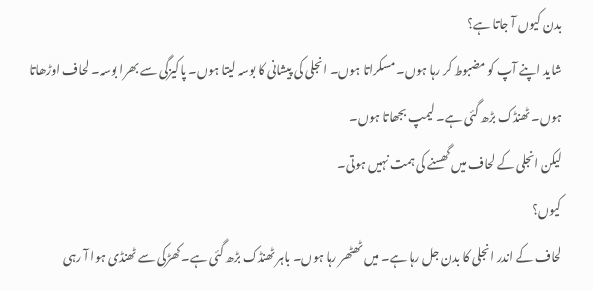بدن کیوں آ جاتا ہے؟
شاید اپنے آپ کو مضبوط کر رہا ہوں۔ مسکراتا ہوں۔ انجلی کی پیشانی کا بوسہ لیتا ہوں۔ پاکیزگی سے بھرا بوسہ۔ لحاف اوڑھاتا ہوں۔ ٹھنڈک بڑھ گئی ہے۔ لیمپ بجھاتا ہوں۔
لیکن انجلی کے لحاف میں گھسنے کی ہمت نہیں ہوتی۔
کیوں؟
لحاف کے اندر انجلی کا بدن جل رہا ہے۔ میں ٹھٹھر رہا ہوں۔ باہر ٹھنڈک بڑھ گئی ہے۔ کھڑکی سے ٹھنڈی ہوا آ رہی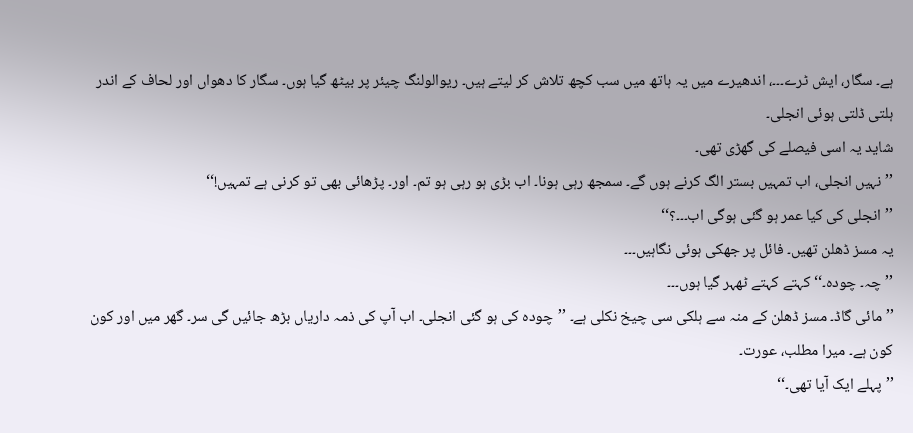ہے۔ سگار، ایش ٹرے۔۔۔، اندھیرے میں یہ ہاتھ میں سب کچھ تلاش کر لیتے ہیں۔ ریوالولنگ چیئر پر بیٹھ گیا ہوں۔ سگار کا دھواں اور لحاف کے اندر ہلتی ڈلتی ہوئی انجلی۔
شاید یہ اسی فیصلے کی گھڑی تھی۔
’’نہیں انجلی، اب تمہیں بستر الگ کرنے ہوں گے۔ سمجھ رہی ہونا۔ اب بڑی ہو رہی ہو تم۔ اور۔ پڑھائی بھی تو کرنی ہے تمہیں!‘‘
’’انجلی کی کیا عمر ہو گئی ہوگی اب۔۔۔؟‘‘
یہ مسز ڈھلن تھیں۔ فائل پر جھکی ہوئی نگاہیں۔۔۔
’’چہ۔ چودہ۔‘‘ کہتے کہتے ٹھہر گیا ہوں۔۔۔
’’مائی گاڈ۔ مسز ڈھلن کے منہ سے ہلکی سی چیخ نکلی ہے۔ ’’چودہ کی ہو گئی انجلی۔ اب آپ کی ذمہ داریاں بڑھ جائیں گی سر۔ گھر میں اور کون کون ہے۔ میرا مطلب، عورت۔
’’پہلے ایک آیا تھی۔‘‘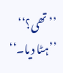’’تھی؟‘‘
’’ہٹا دیا۔‘‘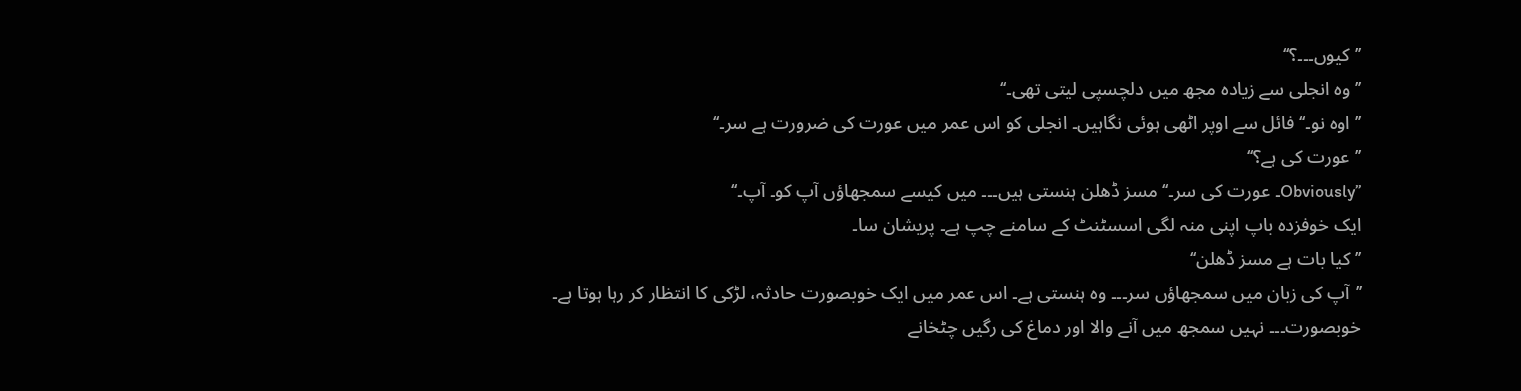’’کیوں۔۔۔؟‘‘
’’وہ انجلی سے زیادہ مجھ میں دلچسپی لیتی تھی۔‘‘
’’اوہ نو۔‘‘ فائل سے اوپر اٹھی ہوئی نگاہیں۔ انجلی کو اس عمر میں عورت کی ضرورت ہے سر۔‘‘
’’عورت کی ہے؟‘‘
’’Obviously۔ عورت کی سر۔‘‘ مسز ڈھلن ہنستی ہیں۔۔۔ میں کیسے سمجھاؤں آپ کو۔ آپ۔‘‘
ایک خوفزدہ باپ اپنی منہ لگی اسسٹنٹ کے سامنے چپ ہے۔ پریشان سا۔
’’کیا بات ہے مسز ڈھلن‘‘
’’آپ کی زبان میں سمجھاؤں سر۔۔۔ وہ ہنستی ہے۔ اس عمر میں ایک خوبصورت حادثہ، لڑکی کا انتظار کر رہا ہوتا ہے۔ خوبصورت۔۔۔ نہیں سمجھ میں آنے والا اور دماغ کی رگیں چٹخانے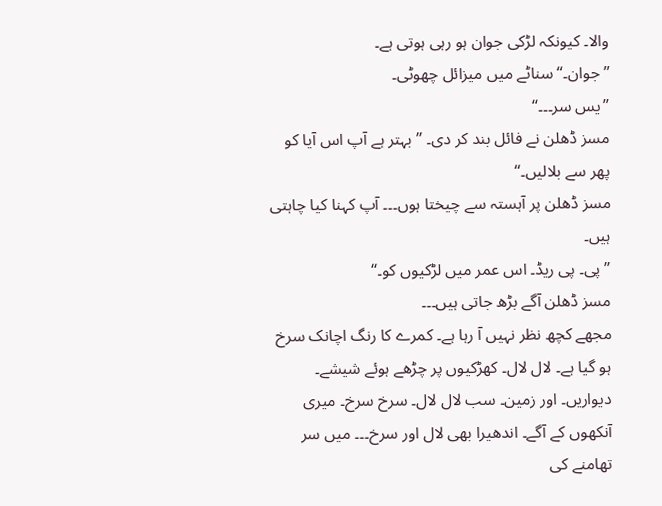والا۔ کیونکہ لڑکی جوان ہو رہی ہوتی ہے۔
’’جوان۔‘‘ سناٹے میں میزائل چھوٹی۔
’’یس سر۔۔۔‘‘
مسز ڈھلن نے فائل بند کر دی۔ ’’بہتر ہے آپ اس آیا کو پھر سے بلالیں۔‘‘
مسز ڈھلن پر آہستہ سے چیختا ہوں۔۔۔ آپ کہنا کیا چاہتی ہیں۔
’’پی۔ پی ریڈ۔ اس عمر میں لڑکیوں کو۔‘‘
مسز ڈھلن آگے بڑھ جاتی ہیں۔۔۔
مجھے کچھ نظر نہیں آ رہا ہے۔ کمرے کا رنگ اچانک سرخ ہو گیا ہے۔ لال لال۔ کھڑکیوں پر چڑھے ہوئے شیشے۔ دیواریں۔ اور زمین۔ سب لال لال۔ سرخ سرخ۔ میری آنکھوں کے آگے۔ اندھیرا بھی لال اور سرخ۔۔۔ میں سر تھامنے کی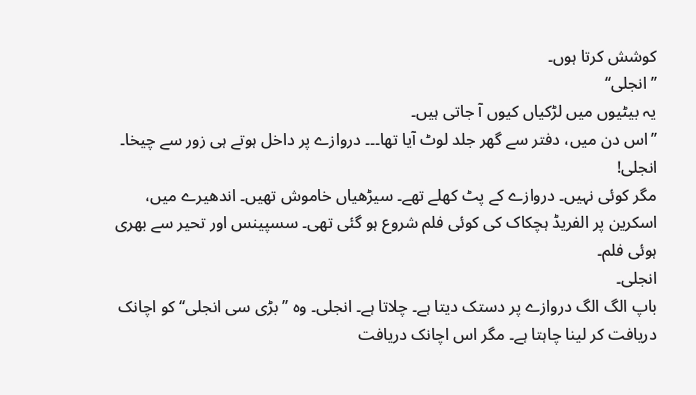کوشش کرتا ہوں۔
’’انجلی‘‘
یہ بیٹیوں میں لڑکیاں کیوں آ جاتی ہیں۔
’’اس دن میں، دفتر سے گھر جلد لوٹ آیا تھا۔۔۔ دروازے پر داخل ہوتے ہی زور سے چیخا۔
انجلی!
مگر کوئی نہیں۔ دروازے کے پٹ کھلے تھے۔ سیڑھیاں خاموش تھیں۔ اندھیرے میں، اسکرین پر الفریڈ ہچکاک کی کوئی فلم شروع ہو گئی تھی۔ سسپینس اور تحیر سے بھری ہوئی فلم۔
انجلی۔
باپ الگ الگ دروازے پر دستک دیتا ہے۔ چلاتا ہے۔ انجلی۔ وہ ’’بڑی سی انجلی‘‘ کو اچانک دریافت کر لینا چاہتا ہے۔ مگر اس اچانک دریافت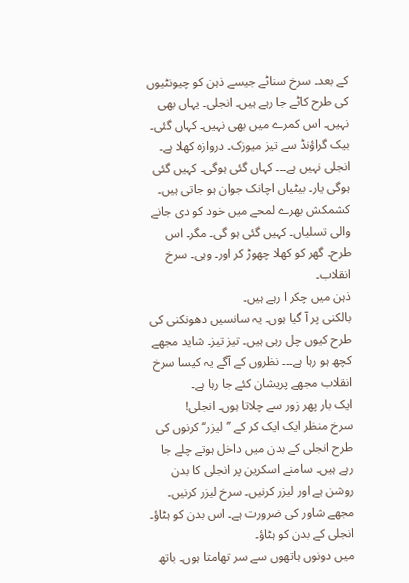کے بعد۔ سرخ سناٹے جیسے ذہن کو چیونٹیوں کی طرح کاٹے جا رہے ہیں۔ انجلی۔ یہاں بھی نہیں۔ اس کمرے میں بھی نہیں۔ کہاں گئی۔ بیک گراؤنڈ سے تیز میوزک۔ دروازہ کھلا ہے۔ انجلی نہیں ہے۔۔۔ کہاں گئی ہوگی۔ کہیں گئی ہوگی یار۔ بیٹیاں اچانک جوان ہو جاتی ہیں۔ کشمکش بھرے لمحے میں خود کو دی جانے والی تسلیاں۔ کہیں گئی ہو گی۔ مگر۔ اس طرح۔ گھر کو کھلا چھوڑ کر اور۔ وہی۔ سرخ انقلاب۔
ذہن میں چکر ا رہے ہیں۔
بالکنی پر آ گیا ہوں۔ یہ سانسیں دھونکنی کی طرح کیوں چل رہی ہیں۔ تیز تیز۔ شاید مجھے کچھ ہو رہا ہے۔۔۔ نظروں کے آگے یہ کیسا سرخ انقلاب مجھے پریشان کئے جا رہا ہے۔
ایک بار پھر زور سے چلاتا ہوں۔ انجلی!
سرخ منظر ایک ایک کر کے ’’لیزر‘‘ کرنوں کی طرح انجلی کے بدن میں داخل ہوتے چلے جا رہے ہیں۔ سامنے اسکرین پر انجلی کا بدن روشن ہے اور لیزر کرنیں۔ سرخ لیزر کرنیں۔
مجھے شاور کی ضرورت ہے۔ اس بدن کو ہٹاؤ۔ انجلی کے بدن کو ہٹاؤ۔
میں دونوں ہاتھوں سے سر تھامتا ہوں۔ باتھ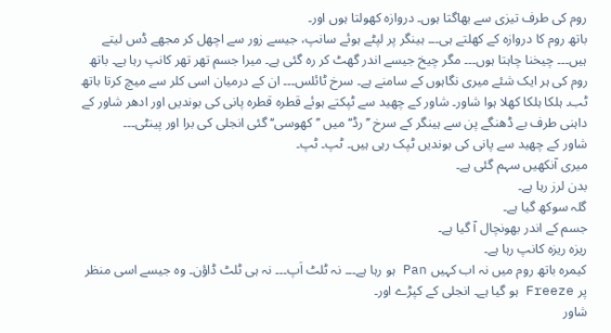روم کی طرف تیزی سے بھاگتا ہوں۔ دروازہ کھولتا ہوں اور۔
باتھ روم کا دروازہ کے کھلتے ہی۔۔۔ ہینگر پر لپٹے ہوئے سانپ، جیسے زور سے اچھل کر مجھے ڈس لیتے ہیں۔۔۔ چیخنا چاہتا ہوں۔۔۔ مگر چیخ جیسے اندر گھٹ کر رہ گئی ہے۔ میرا جسم تھر تھر کانپ رہا ہے۔ باتھ روم کی ہر ایک شئے میری نگاہوں کے سامنے ہے۔ سرخ ٹائلس۔۔۔ ان کے درمیان اسی کلر سے میچ کرتا باتھ ٹب۔ ہلکا ہلکا کھلا ہوا شاور۔ شاور کے چھید سے ٹپکتے ہوئے قطرہ قطرہ پانی کی بوندیں اور ادھر شاور کے داہنی طرف بے ڈھنگے پن سے ہینگر کے سرخ ’’رڈ‘‘ میں ’’کھوسی‘‘ گئی انجلی کی برا اور پینٹی۔۔۔
شاور کے چھید سے پانی کی بوندیں ٹپک رہی ہیں۔ ٹپ۔ ٹپ۔
میری آنکھیں سہم گئی ہے۔
بدن لرز رہا ہے۔
گلہ سوکھ گیا ہے۔
جسم کے اندر بھونچال آ گیا ہے۔
ریزہ ریزہ کانپ رہا ہے۔
کیمرہ باتھ روم میں نہ اب کہیں Pan ہو رہا ہے۔۔۔ نہ ٹلٹ اَپ۔۔۔ نہ ہی ٹلٹ ڈاؤن۔ وہ جیسے اسی منظر پر Freeze ہو گیا ہے۔ انجلی کے کپڑے اور۔
شاور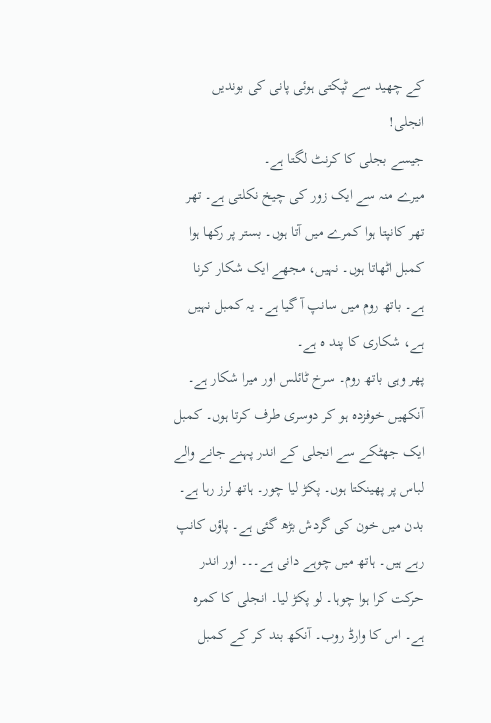کے چھید سے ٹپکتی ہوئی پانی کی بوندیں
انجلی!
جیسے بجلی کا کرنٹ لگتا ہے۔
میرے منہ سے ایک زور کی چیخ نکلتی ہے۔ تھر تھر کانپتا ہوا کمرے میں آتا ہوں۔ بستر پر رکھا ہوا کمبل اٹھاتا ہوں۔ نہیں، مجھے ایک شکار کرنا ہے۔ باتھ روم میں سانپ آ گیا ہے۔ یہ کمبل نہیں ہے، شکاری کا پند ہ ہے۔
پھر وہی باتھ روم۔ سرخ ٹائلس اور میرا شکار ہے۔ آنکھیں خوفزدہ ہو کر دوسری طرف کرتا ہوں۔ کمبل ایک جھٹکے سے انجلی کے اندر پہنے جانے والے لباس پر پھینکتا ہوں۔ پکڑ لیا چور۔ ہاتھ لرز رہا ہے۔ بدن میں خون کی گردش بڑھ گئی ہے۔ پاؤں کانپ رہے ہیں۔ ہاتھ میں چوہے دانی ہے۔۔۔ اور اندر حرکت کرا ہوا چوہا۔ لو پکڑ لیا۔ انجلی کا کمرہ ہے۔ اس کا وارڈ روب۔ آنکھ بند کر کے کمبل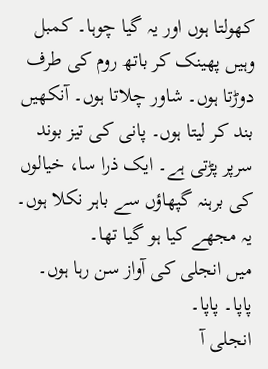کھولتا ہوں اور یہ گیا چوہا۔ کمبل وہیں پھینک کر باتھ روم کی طرف دوڑتا ہوں۔ شاور چلاتا ہوں۔ آنکھیں بند کر لیتا ہوں۔ پانی کی تیز بوند سرپر پڑتی ہے۔ ایک ذرا سا، خیالوں کی برہنہ گپھاؤں سے باہر نکلا ہوں۔
یہ مجھے کیا ہو گیا تھا۔
میں انجلی کی آواز سن رہا ہوں۔ پاپا۔ پاپا۔
انجلی آ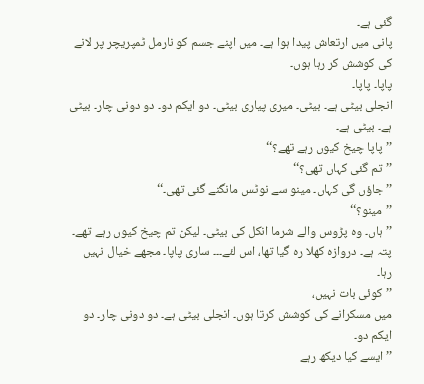گئی ہے۔
پانی میں ارتعاش پیدا ہوا ہے۔ میں اپنے جسم کو نارمل ٹمپریچر پر لانے کی کوشش کر رہا ہوں۔
پاپا۔ پاپا۔
انجلی بیٹی ہے۔ بیٹی۔ میری پیاری بیٹی۔ دو ایکم دو۔ دو دونی چار۔ بیٹی ہے۔ بیٹی ہے۔
’’پاپا چیخ کیوں رہے تھے؟‘‘
’’تم گئی کہاں تھی؟‘‘
’’جاؤں گی کہاں۔ مینو سے نوٹس مانگنے گئی تھی۔‘‘
’’مینو؟‘‘
’’ہاں۔ وہ پڑوس والے شرما انکل کی بیٹی۔ لیکن تم چیخ کیوں رہے تھے۔ پتہ ہے۔ دروازہ کھلا رہ گیا تھا، اس لئے۔۔۔ ساری پاپا۔ مجھے خیال نہیں رہا۔
’’کوئی بات نہیں،
میں مسکرانے کی کوشش کرتا ہوں۔ انجلی بیٹی ہے۔ دو دونی چار۔ دو ایکم دو۔
’’ایسے کیا دیکھ رہے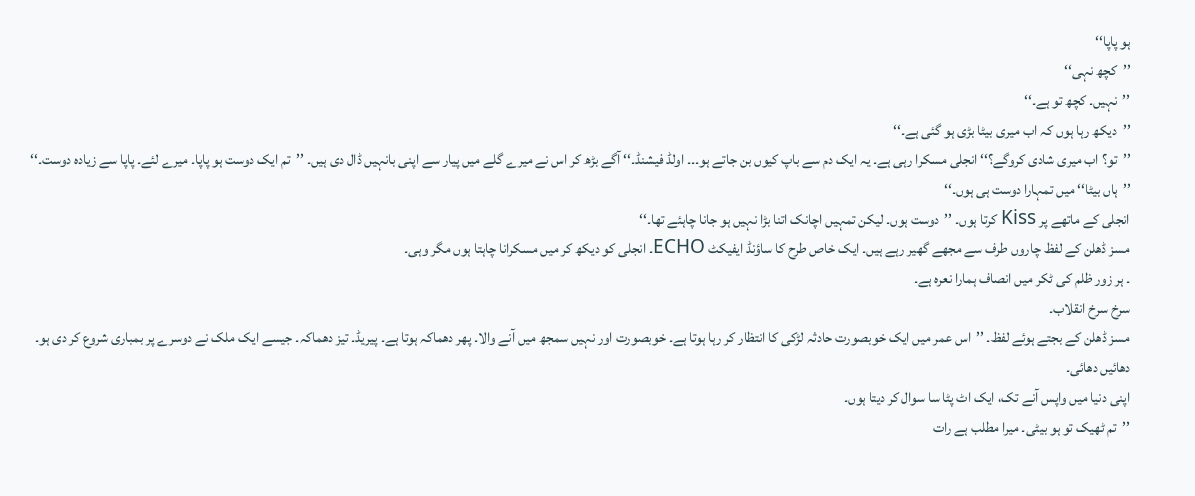ہو پاپا‘‘
’’کچھ نہی‘‘
’’نہیں۔ کچھ تو ہے۔‘‘
’’دیکھ رہا ہوں کہ اب میری بیٹا بڑی ہو گئی ہے۔‘‘
’’تو؟ اب میری شادی کروگے؟‘‘ انجلی مسکرا رہی ہے۔ یہ ایک دم سے باپ کیوں بن جاتے ہو۔۔۔ اولڈ فیشنڈ۔‘‘ آگے بڑھ کر اس نے میرے گلے میں پیار سے اپنی بانہیں ڈال دی ہیں۔ ’’تم ایک دوست ہو پاپا۔ میرے لئے۔ پاپا سے زیادہ دوست۔‘‘
’’ہاں بیٹا‘‘ میں تمہارا دوست ہی ہوں۔‘‘
انجلی کے ماتھے پر Kiss کرتا ہوں۔ ’’دوست ہوں۔ لیکن تمہیں اچانک اتنا بڑا نہیں ہو جانا چاہئے تھا۔‘‘
مسز ڈھلن کے لفظ چاروں طرف سے مجھے گھیر رہے ہیں۔ ایک خاص طرح کا ساؤنڈ ایفیکٹ ECHO۔ انجلی کو دیکھ کر میں مسکرانا چاہتا ہوں مگر وہی۔
۔ ہر زور ظلم کی ٹکر میں انصاف ہمارا نعرہ ہے۔
سرخ سرخ انقلاب۔
مسز ڈھلن کے بجتے ہوئے لفظ۔ ’’اس عمر میں ایک خوبصورت حادثہ لڑکی کا انتظار کر رہا ہوتا ہے۔ خوبصورت اور نہیں سمجھ میں آنے والا۔ پھر دھماکہ ہوتا ہے۔ پیریڈ۔ تیز دھماکہ۔ جیسے ایک ملک نے دوسرے پر بمباری شروع کر دی ہو۔ دھائیں دھائی۔
اپنی دنیا میں واپس آنے تک، ایک اٹ پٹا سا سوال کر دیتا ہوں۔
’’تم ٹھیک تو ہو بیٹی۔ میرا مطلب ہے رات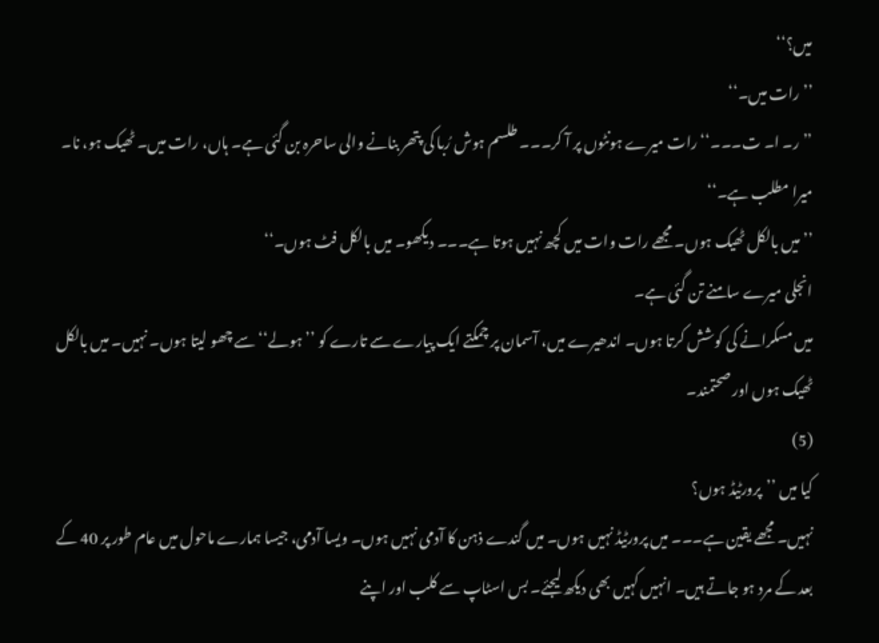میں؟‘‘
’’رات میں۔‘‘
’’ر۔ ا۔ ت۔۔۔‘‘ رات میرے ہونٹوں پر آ کر۔۔۔ طلسم ہوش رُبا کی پتھر بنانے والی ساحرہ بن گئی ہے۔ ہاں، رات میں۔ ٹھیک ہو، نا۔ میرا مطلب ہے۔‘‘
’’میں بالکل ٹھیک ہوں۔ مجھے رات وات میں کچھ نہیں ہوتا ہے۔۔۔ دیکھو۔ میں بالکل فٹ ہوں۔‘‘
انجلی میرے سامنے تن گئی ہے۔
میں مسکرانے کی کوشش کرتا ہوں۔ اندھیرے میں، آسمان پر چمکتے ایک پیارے سے تارے کو ’’ہولے‘‘ سے چھو لیتا ہوں۔ نہیں۔ میں بالکل ٹھیک ہوں اور صحتمند۔
(5)
کیا میں ’’پرورٹیڈ ہوں؟
نہیں۔ مجھے یقین ہے۔۔۔ میں پرورٹیڈ نہیں ہوں۔ میں گندے ذہن کا آدمی نہیں ہوں۔ ویسا آدمی، جیسا ہمارے ماحول میں عام طور پر 40 کے بعد کے مرد ہو جاتے ہیں۔ انہیں کہیں بھی دیکھ لیجئے۔ بس اسٹاپ سے کلب اور اپنے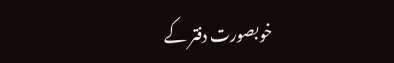خوبصورت دفتر کے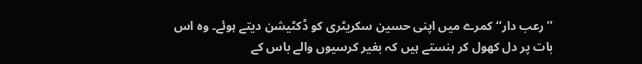’’رعب دار‘‘ کمرے میں اپنی حسین سکریٹری کو ڈکٹیشن دیتے ہوئے۔ وہ اس بات پر دل کھول کر ہنستے ہیں کہ بغیر کرسیوں والے باس کے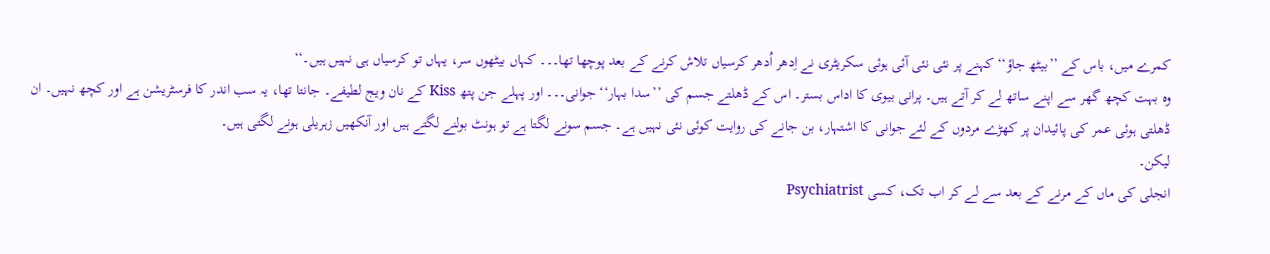کمرے میں، باس کے ’’بیٹھ جاؤ‘‘ کہنے پر نئی نئی آئی ہوئی سکریٹری نے اِدھر اُدھر کرسیاں تلاش کرنے کے بعد پوچھا تھا۔۔۔ کہاں بیٹھوں سر، یہاں تو کرسیاں ہی نہیں ہیں۔‘‘
وہ بہت کچھ گھر سے اپنے ساتھ لے کر آتے ہیں۔ پرانی بیوی کا اداس بستر۔ اس کے ڈھلتے جسم کی ’’سدا بہار‘‘ جوانی۔۔۔ اور پہلے جن پتھ Kiss کے نان ویج لطیفے۔ جانتا تھا، یہ سب اندر کا فرسٹریشن ہے اور کچھ نہیں۔ ان ڈھلتی ہوئی عمر کی پائیدان پر کھڑے مردوں کے لئے جوانی کا اشتہار، بن جانے کی روایت کوئی نئی نہیں ہے۔ جسم سونے لگتا ہے تو ہونٹ بولنے لگتے ہیں اور آنکھیں زہریلی ہونے لگتی ہیں۔
لیکن۔
انجلی کی ماں کے مرنے کے بعد سے لے کر اب تک، کسی Psychiatrist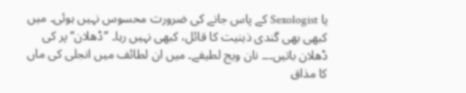یا Sexologist کے پاس جانے کی ضرورت محسوس نہیں ہوئی۔ میں کبھی بھی گندی ذہنیت کا قائل، کبھی نہیں رہا۔ ’’ڈھلان‘‘ پر کی ڈھلان باتیں۔۔۔ نان ویج لطیفے۔ میں ان لطائف میں انجلی کی ماں کا مذاق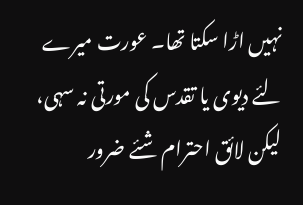نہیں اڑا سکتا تھا۔ عورت میرے لئے دیوی یا تقدس کی مورتی نہ سہی، لیکن لائق احترام شئے ضرور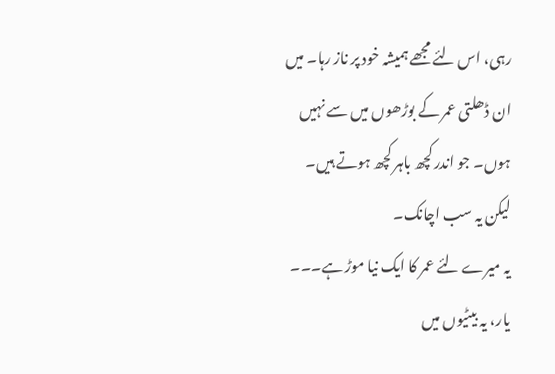رہی، اس لئے مجھے ہمیشہ خود پر ناز رہا۔ میں ان ڈھلتی عمر کے بوڑھوں میں سے نہیں ہوں۔ جو اندر کچھ باہر کچھ ہوتے ہیں۔
لیکن یہ سب اچانک۔
یہ میرے لئے عمر کا ایک نیا موڑ ہے۔۔۔ یار، یہ بیٹیوں میں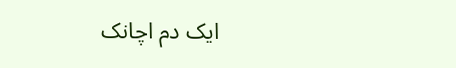ایک دم اچانک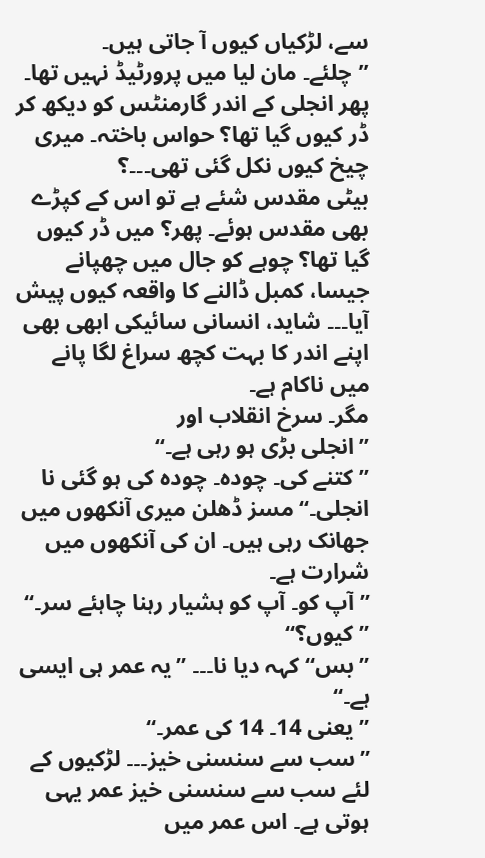سے، لڑکیاں کیوں آ جاتی ہیں۔
’’چلئے۔ مان لیا میں پرورٹیڈ نہیں تھا۔ پھر انجلی کے اندر گارمنٹس کو دیکھ کر ڈر کیوں گیا تھا؟ حواس باختہ۔ میری چیخ کیوں نکل گئی تھی۔۔۔؟
بیٹی مقدس شئے ہے تو اس کے کپڑے بھی مقدس ہوئے۔ پھر؟ میں ڈر کیوں گیا تھا؟ چوہے کو جال میں چھپانے جیسا، کمبل ڈالنے کا واقعہ کیوں پیش آیا۔۔۔ شاید، انسانی سائیکی ابھی بھی اپنے اندر کا بہت کچھ سراغ لگا پانے میں ناکام ہے۔
مگر۔ سرخ انقلاب اور
’’انجلی بڑی ہو رہی ہے۔‘‘
’’کتنے کی۔ چودہ۔ چودہ کی ہو گئی نا انجلی۔‘‘ مسز ڈھلن میری آنکھوں میں جھانک رہی ہیں۔ ان کی آنکھوں میں شرارت ہے۔
’’آپ کو۔ آپ کو ہشیار رہنا چاہئے سر۔‘‘
’’کیوں؟‘‘
’’بس‘‘ کہہ دیا نا۔۔۔ ’’یہ عمر ہی ایسی ہے۔‘‘
’’یعنی 14۔ 14 کی عمر۔‘‘
’’سب سے سنسنی خیز۔۔۔ لڑکیوں کے لئے سب سے سنسنی خیز عمر یہی ہوتی ہے۔ اس عمر میں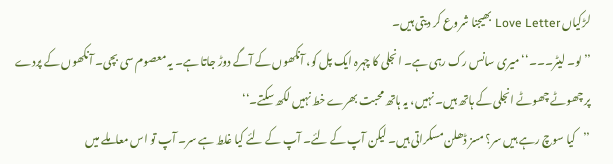لڑکیاں Love Letter بھیجنا شروع کر دیتی ہیں۔
’’لو۔ لیٹر۔۔۔‘‘ میری سانس رک رہی ہے۔ انجلی کا چہرہ ایک پل کو، آنکھوں کے آگے دوڑ جاتا ہے۔ یہ معصوم سی بچی۔ آنکھوں کے پردے پر چھوٹے چھوٹے انجلی کے ہاتھ ہیں۔ نہیں، یہ ہاتھ محبت بھرے خط نہیں لکھ سکتے۔‘‘
’’کیا سوچ رہے ہیں سر؟ مسز ڈھلن مسکراتی ہیں۔ لیکن آپ کے لئے۔ آپ کے لئے کیا غلط ہے سر۔ آپ تو اس معاملے میں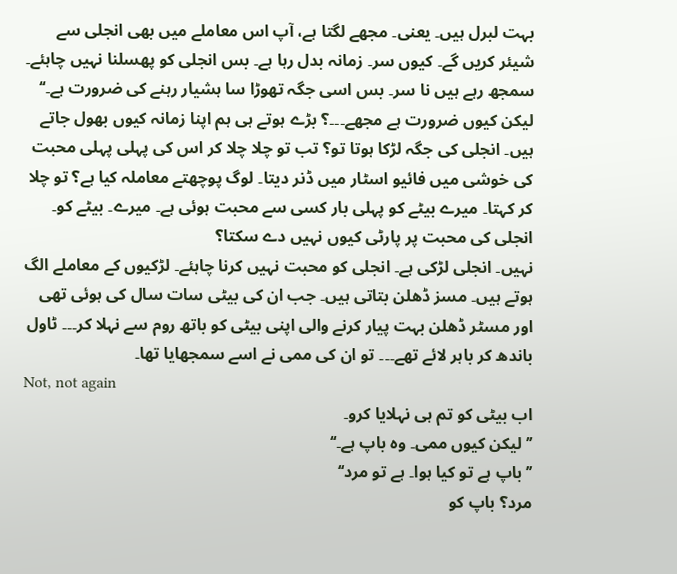بہت لبرل ہیں۔ یعنی۔ مجھے لگتا ہے، آپ اس معاملے میں بھی انجلی سے شیئر کریں گے۔ کیوں سر۔ زمانہ بدل رہا ہے۔ بس انجلی کو پھسلنا نہیں چاہئے۔ سمجھ رہے ہیں نا سر۔ بس اسی جگہ تھوڑا سا ہشیار رہنے کی ضرورت ہے۔‘‘
لیکن کیوں ضرورت ہے مجھے۔۔۔؟ بڑے ہوتے ہی ہم اپنا زمانہ کیوں بھول جاتے ہیں۔ انجلی کی جگہ لڑکا ہوتا تو؟ تب تو چلا چلا کر اس کی پہلی پہلی محبت کی خوشی میں فائیو اسٹار میں ڈنر دیتا۔ لوگ پوچھتے معاملہ کیا ہے؟ تو چلا کر کہتا۔ میرے بیٹے کو پہلی بار کسی سے محبت ہوئی ہے۔ میرے۔ بیٹے کو۔
انجلی کی محبت پر پارٹی کیوں نہیں دے سکتا؟
نہیں۔ انجلی لڑکی ہے۔ انجلی کو محبت نہیں کرنا چاہئے۔ لڑکیوں کے معاملے الگ ہوتے ہیں۔ مسز ڈھلن بتاتی ہیں۔ جب ان کی بیٹی سات سال کی ہوئی تھی اور مسٹر ڈھلن بہت پیار کرنے والی اپنی بیٹی کو باتھ روم سے نہلا کر۔۔۔ ٹاول باندھ کر باہر لائے تھے۔۔۔ تو ان کی ممی نے اسے سمجھایا تھا۔
Not, not again
اب بیٹی کو تم ہی نہلایا کرو۔
’’لیکن کیوں ممی۔ وہ باپ ہے۔‘‘
’’باپ ہے تو کیا ہوا۔ ہے تو مرد‘‘
مرد؟ باپ کو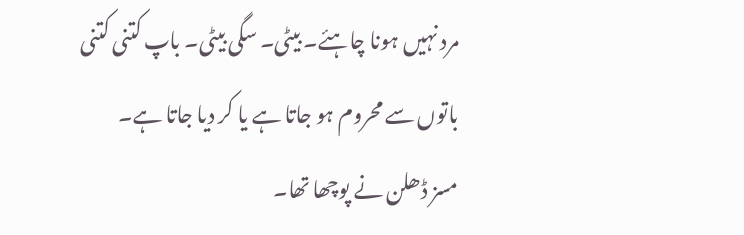مرد نہیں ہونا چاہئے۔ بیٹی۔ سگی بیٹی۔ باپ کتنی کتنی باتوں سے محروم ہو جاتا ہے یا کر دیا جاتا ہے۔
مسز ڈھلن نے پوچھا تھا۔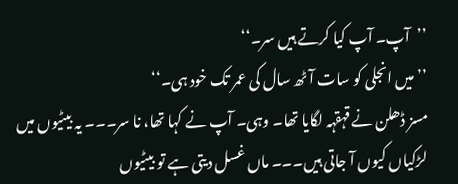’’آپ۔ آپ کیا کرتے ہیں سر۔‘‘
’’میں انجلی کو سات آٹھ سال کی عمر تک خود ہی۔‘‘
مسز ڈھلن نے قہقہہ لگایا تھا۔ وہی۔ آپ نے کہا تھا، نا سر۔۔۔ یہ بیٹیوں میں لڑکیاں کیوں آ جاتی ہیں۔۔۔ ماں غسل دیتی ہے تو بیٹیوں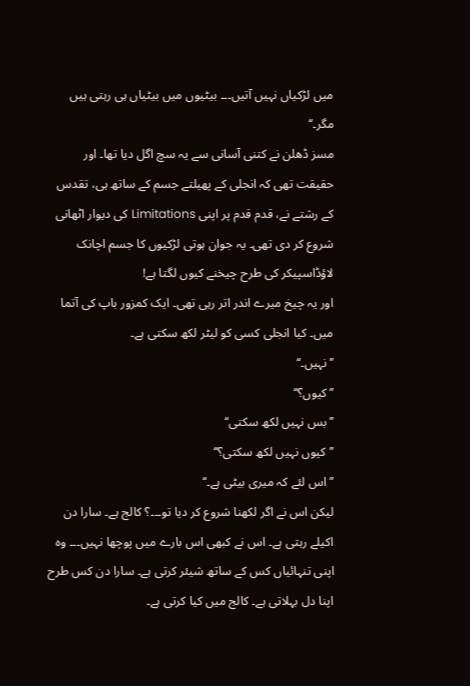میں لڑکیاں نہیں آتیں۔۔۔ بیٹیوں میں بیٹیاں ہی رہتی ہیں مگر۔‘‘
مسز ڈھلن نے کتنی آسانی سے یہ سچ اگل دیا تھا۔ اور حقیقت تھی کہ انجلی کے پھیلتے جسم کے ساتھ ہی، تقدس کے رشتے نے، قدم قدم پر اپنی Limitations کی دیوار اٹھانی شروع کر دی تھی۔ یہ جوان ہوتی لڑکیوں کا جسم اچانک لاؤڈاسپیکر کی طرح چیخنے کیوں لگتا ہے!
اور یہ چیخ میرے اندر اتر رہی تھی۔ ایک کمزور باپ کی آتما میں۔ کیا انجلی کسی کو لیٹر لکھ سکتی ہے۔
’’نہیں۔‘‘
’’کیوں؟‘‘
’’بس نہیں لکھ سکتی‘‘
’’کیوں نہیں لکھ سکتی؟‘‘
’’اس لئے کہ میری بیٹی ہے۔‘‘
لیکن اس نے اگر لکھنا شروع کر دیا تو۔۔۔؟ کالج ہے۔ سارا دن اکیلے رہتی ہے۔ اس نے کبھی اس بارے میں پوچھا نہیں۔۔۔ وہ اپنی تنہائیاں کس کے ساتھ شیئر کرتی ہے۔ سارا دن کس طرح اپنا دل بہلاتی ہے۔ کالج میں کیا کرتی ہے۔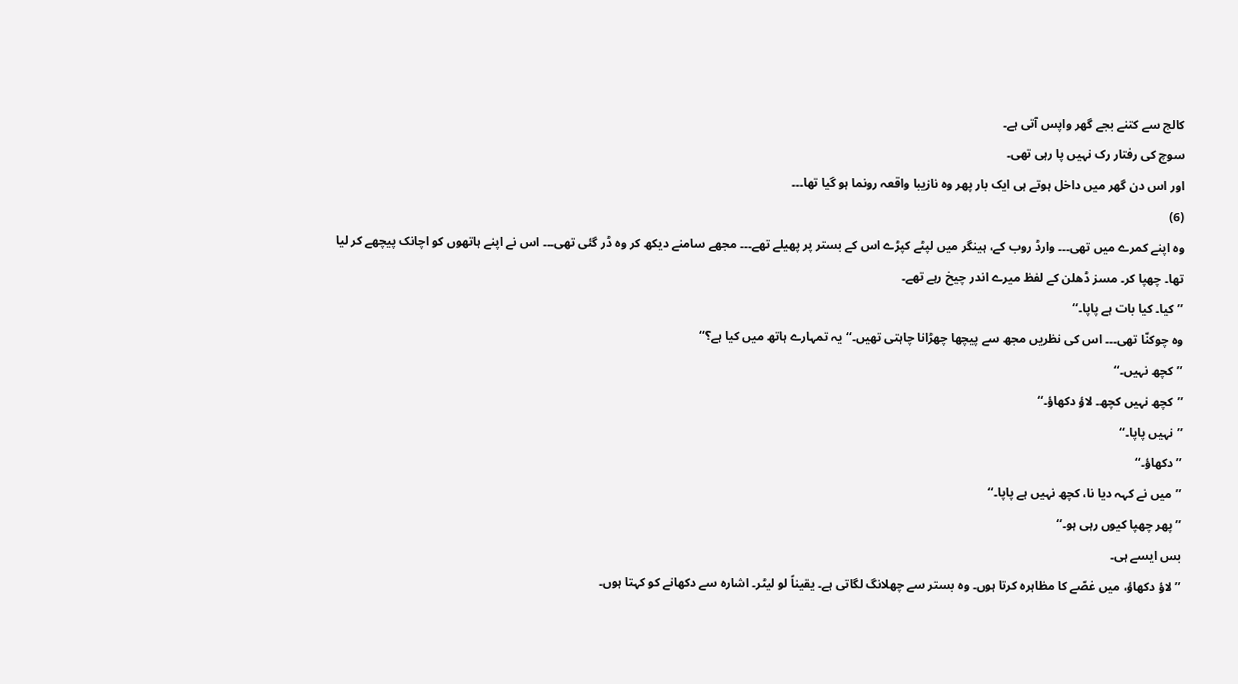کالج سے کتنے بجے گھر واپس آتی ہے۔
سوچ کی رفتار رک نہیں پا رہی تھی۔
اور اس دن گھر میں داخل ہوتے ہی ایک بار پھر وہ نازیبا واقعہ رونما ہو گیا تھا۔۔۔
(6)
وہ اپنے کمرے میں تھی۔۔۔ وارڈ روب کے، ہینگر میں لپٹے کپڑے اس کے بستر پر پھیلے تھے۔۔۔ مجھے سامنے دیکھ کر وہ ڈر گئی تھی۔۔۔ اس نے اپنے ہاتھوں کو اچانک پیچھے کر لیا تھا۔ چھپا کر۔ مسز ڈھلن کے لفظ میرے اندر چیخ رہے تھے۔
’’کیا۔ کیا بات ہے پاپا۔‘‘
وہ چوکنّا تھی۔۔۔ اس کی نظریں مجھ سے پیچھا چھڑانا چاہتی تھیں۔‘‘ یہ تمہارے ہاتھ میں کیا ہے؟‘‘
’’کچھ نہیں۔‘‘
’’کچھ نہیں کچھ۔ لاؤ دکھاؤ۔‘‘
’’نہیں پاپا۔‘‘
’’دکھاؤ۔‘‘
’’میں نے کہہ دیا نا، کچھ نہیں ہے پاپا۔‘‘
’’پھر چھپا کیوں رہی ہو۔‘‘
بس ایسے ہی۔
’’لاؤ دکھاؤ، میں غصّے کا مظاہرہ کرتا ہوں۔ وہ بستر سے چھلانگ لگاتی ہے۔ یقیناً لو لیٹر۔ اشارہ سے دکھانے کو کہتا ہوں۔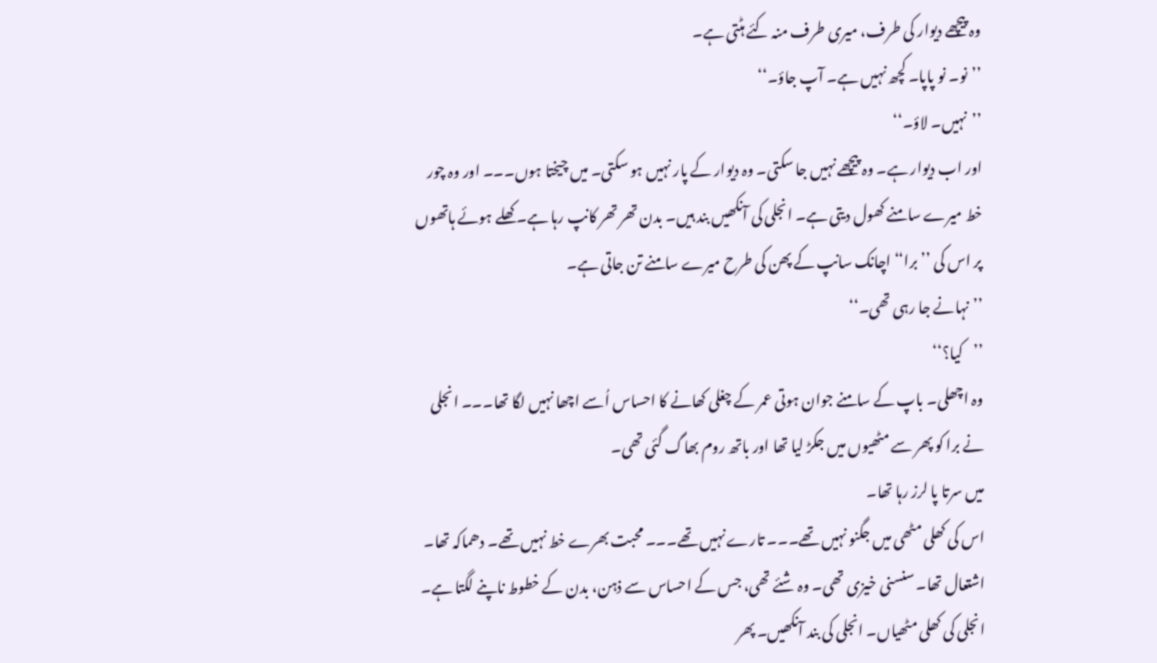وہ پیچھے دیوار کی طرف، میری طرف منہ کئے ہٹتی ہے۔
’’نو۔ نو پاپا۔ کچھ نہیں ہے۔ آپ جاؤ۔‘‘
’’نہیں۔ لاؤ۔‘‘
اور اب دیوار ہے۔ وہ پیچھے نہیں جا سکتی۔ وہ دیوار کے پار نہیں ہو سکتی۔ میں چیختا ہوں۔۔۔ اور وہ چور خط میرے سامنے کھول دیتی ہے۔ انجلی کی آنکھیں بند ہیں۔ بدن تھر تھر کانپ رہا ہے۔ کھلے ہوئے ہاتھوں پر اس کی ’’برا‘‘ اچانک سانپ کے پھن کی طرح میرے سامنے تن جاتی ہے۔
’’نہانے جا رہی تھی۔‘‘
’’کیا؟‘‘
وہ اچھلی۔ باپ کے سامنے جوان ہوتی عمر کے چغلی کھانے کا احساس اُسے اچھا نہیں لگا تھا۔۔۔ انجلی نے برا کو پھر سے مٹھیوں میں جکڑ لیا تھا اور باتھ روم بھاگ گئی تھی۔
میں سرتا پا لرز رہا تھا۔
اس کی کھلی مٹھی میں جگنو نہیں تھے۔۔۔ تارے نہیں تھے۔۔۔ محبت بھرے خط نہیں تھے۔ دھماکہ تھا۔ اشتعال تھا۔ سنسنی خیزی تھی۔ وہ شئے تھی، جس کے احساس سے ذہن، بدن کے خطوط ناپنے لگتا ہے۔
انجلی کی کھلی مٹھیاں۔ انجلی کی بند آنکھیں۔ پھر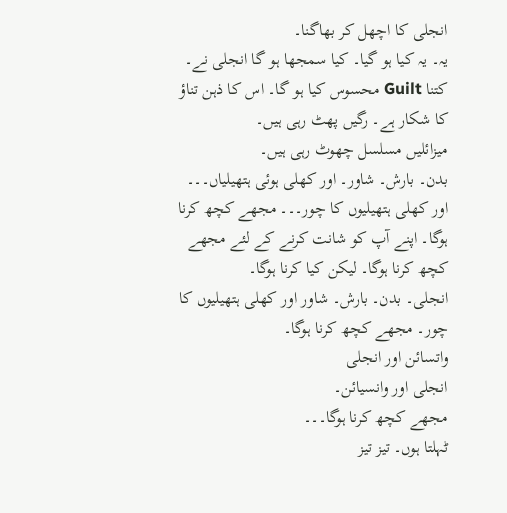انجلی کا اچھل کر بھاگنا۔
یہ۔ یہ کیا ہو گیا۔ کیا سمجھا ہو گا انجلی نے۔ کتنا Guilt محسوس کیا ہو گا۔ اس کا ذہن تناؤ کا شکار ہے۔ رگیں پھٹ رہی ہیں۔
میزائلیں مسلسل چھوٹ رہی ہیں۔
بدن۔ بارش۔ شاور۔ اور کھلی ہوئی ہتھیلیاں۔۔۔ اور کھلی ہتھیلیوں کا چور۔۔۔ مجھے کچھ کرنا ہوگا۔ اپنے آپ کو شانت کرنے کے لئے مجھے کچھ کرنا ہوگا۔ لیکن کیا کرنا ہوگا۔
انجلی۔ بدن۔ بارش۔ شاور اور کھلی ہتھیلیوں کا چور۔ مجھے کچھ کرنا ہوگا۔
واتسائن اور انجلی
انجلی اور وانسیائن۔
مجھے کچھ کرنا ہوگا۔۔۔
ٹہلتا ہوں۔ تیز تیز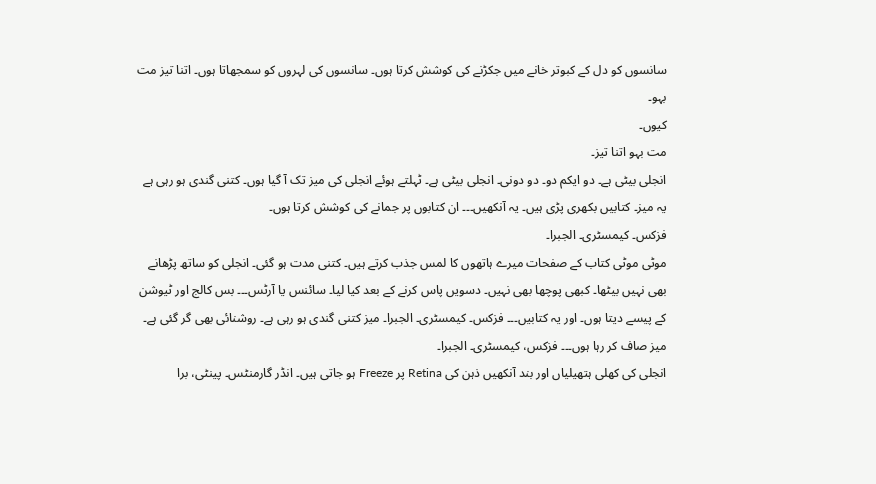سانسوں کو دل کے کبوتر خانے میں جکڑنے کی کوشش کرتا ہوں۔ سانسوں کی لہروں کو سمجھاتا ہوں۔ اتنا تیز مت بہو۔
کیوں۔
مت بہو اتنا تیز۔
انجلی بیٹی ہے۔ دو ایکم دو۔ دو دونی۔ انجلی بیٹی ہے۔ ٹہلتے ہوئے انجلی کی میز تک آ گیا ہوں۔ کتنی گندی ہو رہی ہے یہ میز۔ کتابیں بکھری پڑی ہیں۔ یہ آنکھیں۔۔۔ ان کتابوں پر جمانے کی کوشش کرتا ہوں۔
فزکس۔ کیمسٹری۔ الجبرا۔
موٹی موٹی کتاب کے صفحات میرے ہاتھوں کا لمس جذب کرتے ہیں۔ کتنی مدت ہو گئی۔ انجلی کو ساتھ پڑھانے بھی نہیں بیٹھا۔ کبھی پوچھا بھی نہیں۔ دسویں پاس کرنے کے بعد کیا لیا۔ سائنس یا آرٹس۔۔۔ بس کالج اور ٹیوشن کے پیسے دیتا ہوں۔ اور یہ کتابیں۔۔۔ فزکس۔ کیمسٹری۔ الجبرا۔ میز کتنی گندی ہو رہی ہے۔ روشنائی بھی گر گئی ہے۔ میز صاف کر رہا ہوں۔۔۔ فزکس، کیمسٹری۔ الجبرا۔
انجلی کی کھلی ہتھیلیاں اور بند آنکھیں ذہن کی Retina پر Freeze ہو جاتی ہیں۔ انڈر گارمنٹس۔ پینٹی، برا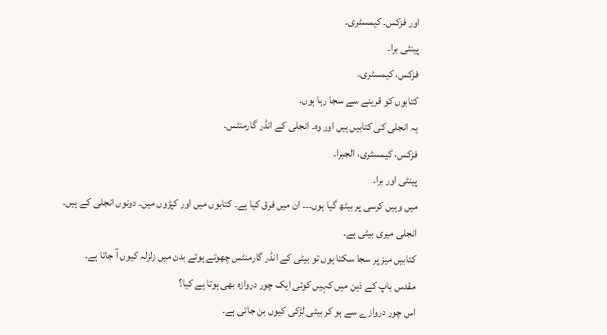اور فزکس۔ کیمسٹری۔
پینٹی برا۔
فزکس، کیمسٹری۔
کتابوں کو قرینے سے سجا رہا ہوں۔
یہ انجلی کی کتابیں ہیں اور وہ۔ انجلی کے انڈر گارمنٹس۔
فزکس، کیمسٹری، الجبرا۔
پینٹی اور برا۔
میں وہیں کرسی پر بیٹھ گیا ہوں۔۔۔ ان میں فرق کیا ہے۔ کتابوں میں اور کپڑوں میں۔ دونوں انجلی کے ہیں۔
انجلی میری بیٹی ہے۔
کتابیں میز پر سجا سکتا ہوں تو بیٹی کے انڈر گارمنٹس چھوتے ہوئے بدن میں زلزلہ کیوں آ جاتا ہے۔
مقدس باپ کے ذہن میں کہیں کوئی ایک چور دروازہ بھی ہوتا ہے کیا؟
اس چور دروازے سے ہو کر بیٹی لڑکی کیوں بن جاتی ہے۔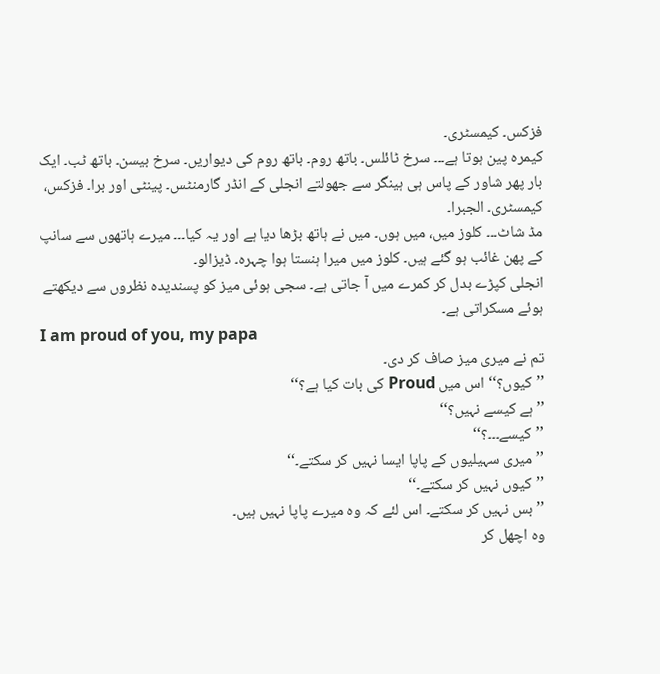فزکس۔ کیمسٹری۔
کیمرہ پین ہوتا ہے۔۔۔ سرخ ٹائلس۔ باتھ روم۔ باتھ روم کی دیواریں۔ سرخ بیسن۔ باتھ ٹب۔ ایک بار پھر شاور کے پاس ہی ہینگر سے جھولتے انجلی کے انڈر گارمنٹس۔ پینٹی اور برا۔ فزکس، کیمسٹری۔ الجبرا۔
مڈ شاٹ۔۔۔ کلوز میں، میں ہوں۔ میں نے ہاتھ بڑھا دیا ہے اور یہ کیا۔۔۔ میرے ہاتھوں سے سانپ کے پھن غائب ہو گئے ہیں۔ کلوز میں میرا ہنستا ہوا چہرہ۔ ڈیزالو۔
انجلی کپڑے بدل کر کمرے میں آ جاتی ہے۔ سجی ہوئی میز کو پسندیدہ نظروں سے دیکھتے ہوئے مسکراتی ہے۔
I am proud of you, my papa
تم نے میری میز صاف کر دی۔
’’کیوں؟‘‘ اس میں Proud کی بات کیا ہے؟‘‘
’’ہے کیسے نہیں؟‘‘
’’کیسے۔۔۔؟‘‘
’’میری سہیلیوں کے پاپا ایسا نہیں کر سکتے۔‘‘
’’کیوں نہیں کر سکتے۔‘‘
’’بس نہیں کر سکتے۔ اس لئے کہ وہ میرے پاپا نہیں ہیں۔
وہ اچھل کر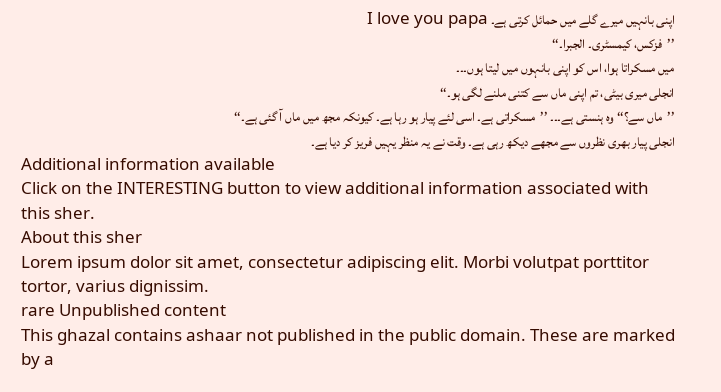اپنی بانہیں میرے گلے میں حمائل کرتی ہے۔ I love you papa
’’فزکس، کیمسٹری۔ الجبرا۔‘‘
میں مسکراتا ہوا، اس کو اپنی بانہوں میں لیتا ہوں۔۔۔
انجلی میری بیٹی، تم اپنی ماں سے کتنی ملنے لگی ہو۔‘‘
’’ماں سے؟‘‘ وہ ہنستی ہے۔۔۔ ’’مسکراتی ہے۔ اسی لئے پیار ہو رہا ہے۔ کیونکہ مجھ میں ماں آ گئی ہے۔‘‘
انجلی پیار بھری نظروں سے مجھے دیکھ رہی ہے۔ وقت نے یہ منظر یہیں فریز کر دیا ہے۔
Additional information available
Click on the INTERESTING button to view additional information associated with this sher.
About this sher
Lorem ipsum dolor sit amet, consectetur adipiscing elit. Morbi volutpat porttitor tortor, varius dignissim.
rare Unpublished content
This ghazal contains ashaar not published in the public domain. These are marked by a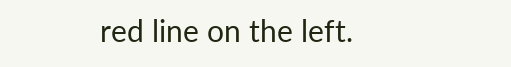red line on the left.